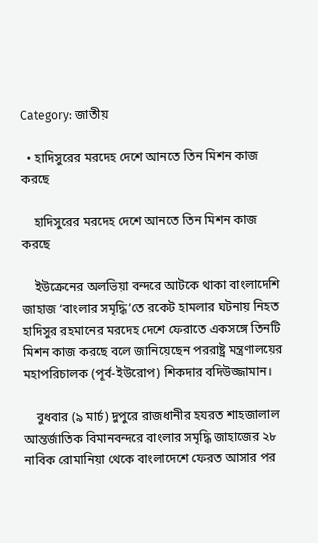Category: জাতীয়

  • হাদিসুরের মরদেহ দেশে আনতে তিন মিশন কাজ করছে

    হাদিসুরের মরদেহ দেশে আনতে তিন মিশন কাজ করছে

    ইউক্রেনের অলভিয়া বন্দরে আটকে থাকা বাংলাদেশি জাহাজ ‘বাংলার সমৃদ্ধি’তে রকেট হামলার ঘটনায় নিহত হাদিসুর রহমানের মরদেহ দেশে ফেরাতে একসঙ্গে তিনটি মিশন কাজ করছে বলে জানিয়েছেন পররাষ্ট্র মন্ত্রণালয়ের মহাপরিচালক (পূর্ব-ইউরোপ) শিকদার বদিউজ্জামান।

    বুধবার (৯ মার্চ) দুপুরে রাজধানীর হযরত শাহজালাল আন্তর্জাতিক বিমানবন্দরে বাংলার সমৃদ্ধি জাহাজের ২৮ নাবিক রোমানিয়া থেকে বাংলাদেশে ফেরত আসার পর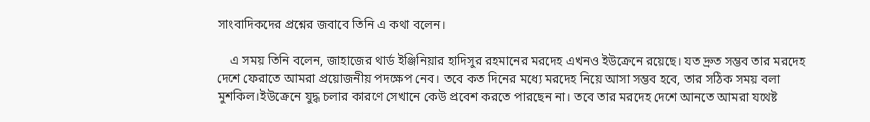সাংবাদিকদের প্রশ্নের জবাবে তিনি এ কথা বলেন।

    এ সময় তিনি বলেন, জাহাজের থার্ড ইঞ্জিনিয়ার হাদিসুর রহমানের মরদেহ এখনও ইউক্রেনে রয়েছে। যত দ্রুত সম্ভব তার মরদেহ দেশে ফেরাতে আমরা প্রয়োজনীয় পদক্ষেপ নেব। তবে কত দিনের মধ্যে মরদেহ নিয়ে আসা সম্ভব হবে, তার সঠিক সময় বলা মুশকিল।ইউক্রেনে যুদ্ধ চলার কারণে সেখানে কেউ প্রবেশ করতে পারছেন না। তবে তার মরদেহ দেশে আনতে আমরা যথেষ্ট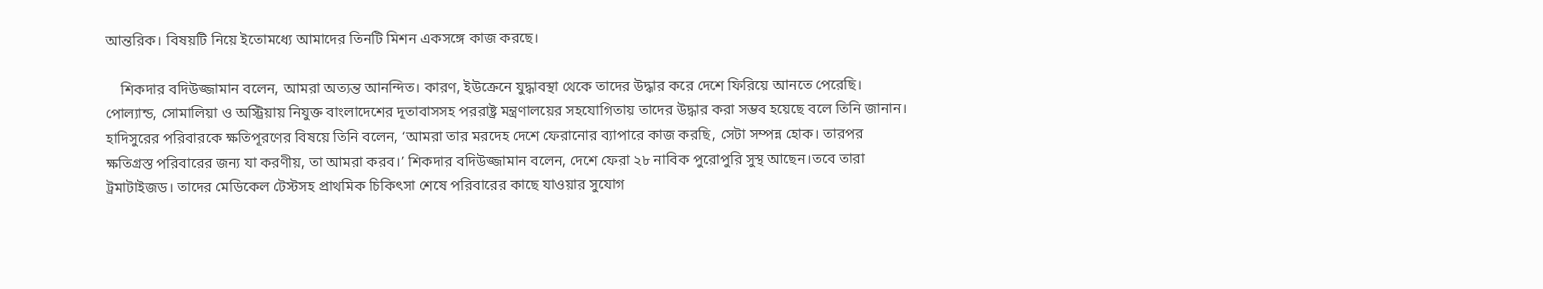আন্তরিক। বিষয়টি নিয়ে ইতোমধ্যে আমাদের তিনটি মিশন একসঙ্গে কাজ করছে।

    শিকদার বদিউজ্জামান বলেন, আমরা অত্যন্ত আনন্দিত। কারণ, ইউক্রেনে যুদ্ধাবস্থা থেকে তাদের উদ্ধার করে দেশে ফিরিয়ে আনতে পেরেছি। পোল্যান্ড, সোমালিয়া ও অস্ট্রিয়ায় নিযুক্ত বাংলাদেশের দূতাবাসসহ পররাষ্ট্র মন্ত্রণালয়ের সহযোগিতায় তাদের উদ্ধার করা সম্ভব হয়েছে বলে তিনি জানান। হাদিসুরের পরিবারকে ক্ষতিপূরণের বিষয়ে তিনি বলেন, ‘আমরা তার মরদেহ দেশে ফেরানোর ব্যাপারে কাজ করছি, সেটা সম্পন্ন হোক। তারপর ক্ষতিগ্রস্ত পরিবারের জন্য যা করণীয়, তা আমরা করব।’ শিকদার বদিউজ্জামান বলেন, দেশে ফেরা ২৮ নাবিক পুরোপুরি সুস্থ আছেন।তবে তারা ট্রমাটাইজড। তাদের মেডিকেল টেস্টসহ প্রাথমিক চিকিৎসা শেষে পরিবারের কাছে যাওয়ার সুযোগ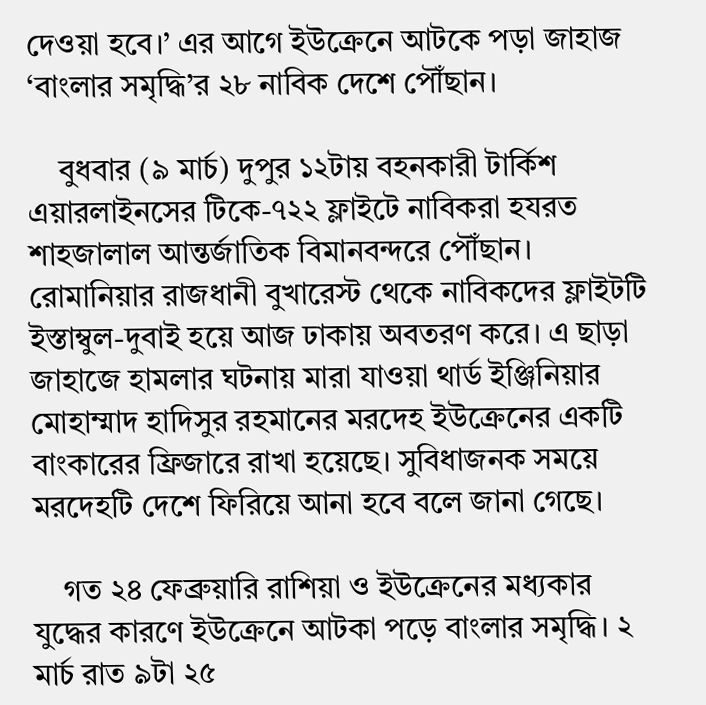দেওয়া হবে।’ এর আগে ইউক্রেনে আটকে পড়া জাহাজ ‘বাংলার সমৃদ্ধি’র ২৮ নাবিক দেশে পৌঁছান।

    বুধবার (৯ মার্চ) দুপুর ১২টায় বহনকারী টার্কিশ এয়ারলাইনসের টিকে-৭২২ ফ্লাইটে নাবিকরা হযরত শাহজালাল আন্তর্জাতিক বিমানবন্দরে পৌঁছান। রোমানিয়ার রাজধানী বুখারেস্ট থেকে নাবিকদের ফ্লাইটটি ইস্তাম্বুল-দুবাই হয়ে আজ ঢাকায় অবতরণ করে। এ ছাড়া জাহাজে হামলার ঘটনায় মারা যাওয়া থার্ড ইঞ্জিনিয়ার মোহাম্মাদ হাদিসুর রহমানের মরদেহ ইউক্রেনের একটি বাংকারের ফ্রিজারে রাখা হয়েছে। সুবিধাজনক সময়ে মরদেহটি দেশে ফিরিয়ে আনা হবে বলে জানা গেছে।

    গত ২৪ ফেব্রুয়ারি রাশিয়া ও ইউক্রেনের মধ্যকার যুদ্ধের কারণে ইউক্রেনে আটকা পড়ে বাংলার সমৃদ্ধি। ২ মার্চ রাত ৯টা ২৫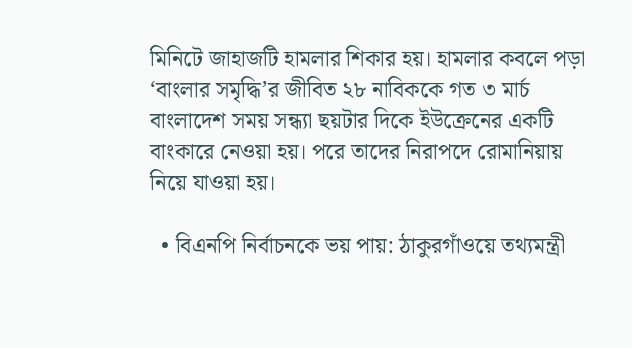মিনিটে জাহাজটি হামলার শিকার হয়। হামলার কবলে পড়া ‘বাংলার সমৃদ্ধি’র জীবিত ২৮ নাবিককে গত ৩ মার্চ বাংলাদেশ সময় সন্ধ্যা ছয়টার দিকে ইউক্রেনের একটি বাংকারে নেওয়া হয়। পরে তাদের নিরাপদে রোমানিয়ায় নিয়ে যাওয়া হয়।

  • বিএনপি নির্বাচনকে ভয় পায়: ঠাকুরগাঁওয়ে তথ্যমন্ত্রী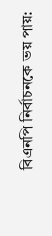বিএনপি নির্বাচনকে ভয় পায়: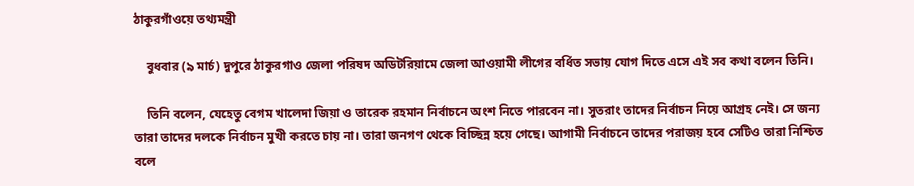ঠাকুরগাঁওয়ে তথ্যমন্ত্রী

    বুধবার (৯ মার্চ) দুপুরে ঠাকুরগাও জেলা পরিষদ অডিটরিয়ামে জেলা আওয়ামী লীগের বর্ধিত সভায় যোগ দিতে এসে এই সব কথা বলেন তিনি।

    তিনি বলেন, যেহেতু বেগম খালেদা জিয়া ও তারেক রহমান নির্বাচনে অংশ নিতে পারবেন না। সুতরাং তাদের নির্বাচন নিয়ে আগ্রহ নেই। সে জন্য তারা তাদের দলকে নির্বাচন মুখী করতে চায় না। তারা জনগণ থেকে বিচ্ছিন্ন হয়ে গেছে। আগামী নির্বাচনে তাদের পরাজয় হবে সেটিও তারা নিশ্চিত বলে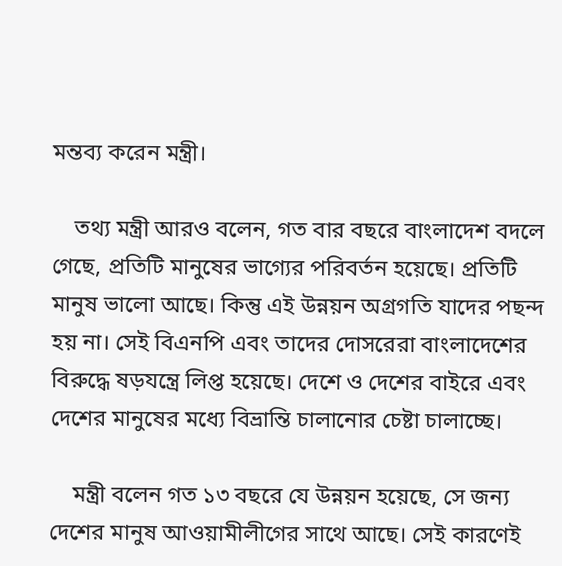মন্তব্য করেন মন্ত্রী।

    তথ্য মন্ত্রী আরও বলেন, গত বার বছরে বাংলাদেশ বদলে গেছে, প্রতিটি মানুষের ভাগ্যের পরিবর্তন হয়েছে। প্রতিটি মানুষ ভালো আছে। কিন্তু এই উন্নয়ন অগ্রগতি যাদের পছন্দ হয় না। সেই বিএনপি এবং তাদের দোসরেরা বাংলাদেশের বিরুদ্ধে ষড়যন্ত্রে লিপ্ত হয়েছে। দেশে ও দেশের বাইরে এবং দেশের মানুষের মধ্যে বিভ্রান্তি চালানোর চেষ্টা চালাচ্ছে।

    মন্ত্রী বলেন গত ১৩ বছরে যে উন্নয়ন হয়েছে, সে জন্য দেশের মানুষ আওয়ামীলীগের সাথে আছে। সেই কারণেই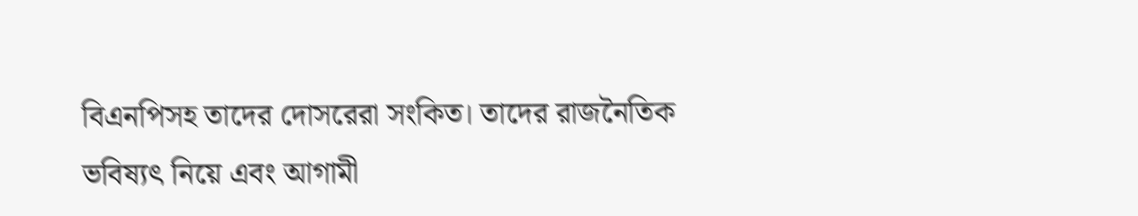বিএনপিসহ তাদের দোসরেরা সংকিত। তাদের রাজনৈতিক ভবিষ্যৎ নিয়ে এবং আগামী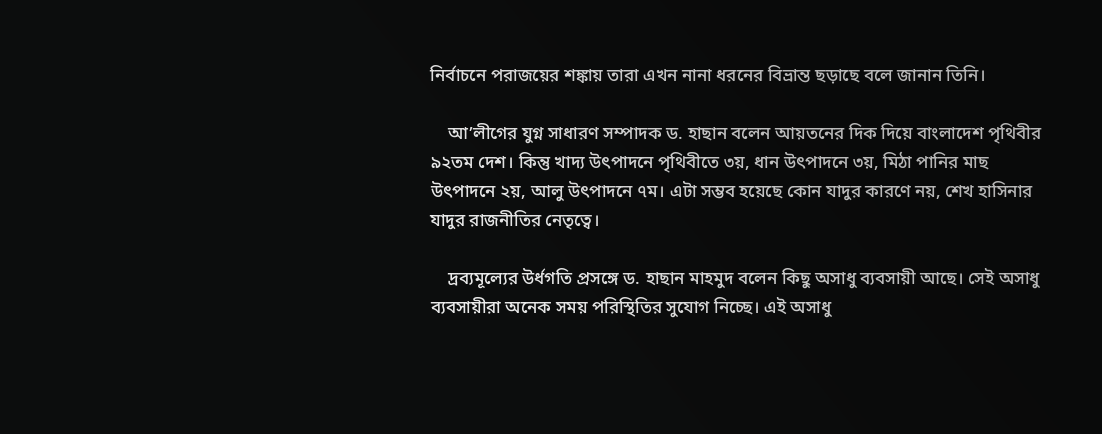নির্বাচনে পরাজয়ের শঙ্কায় তারা এখন নানা ধরনের বিভ্রান্ত ছড়াছে বলে জানান তিনি।

    আ’লীগের যুগ্ন সাধারণ সম্পাদক ড. হাছান বলেন আয়তনের দিক দিয়ে বাংলাদেশ পৃথিবীর ৯২তম দেশ। কিন্তু খাদ্য উৎপাদনে পৃথিবীতে ৩য়, ধান উৎপাদনে ৩য়, মিঠা পানির মাছ উৎপাদনে ২য়, আলু উৎপাদনে ৭ম। এটা সম্ভব হয়েছে কোন যাদুর কারণে নয়, শেখ হাসিনার যাদুর রাজনীতির নেতৃত্বে।

    দ্রব্যমূল্যের উর্ধগতি প্রসঙ্গে ড. হাছান মাহমুদ বলেন কিছু অসাধু ব্যবসায়ী আছে। সেই অসাধু ব্যবসায়ীরা অনেক সময় পরিস্থিতির সুযোগ নিচ্ছে। এই অসাধু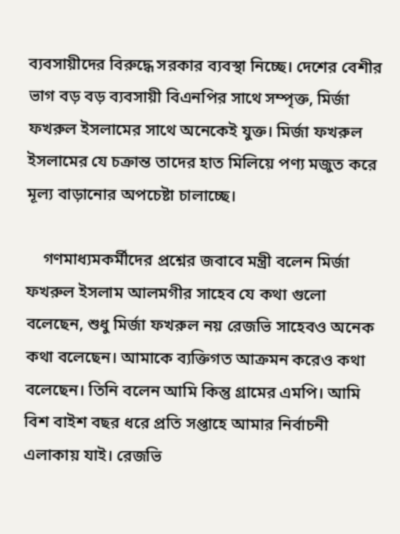ব্যবসায়ীদের বিরুদ্ধে সরকার ব্যবস্থা নিচ্ছে। দেশের বেশীর ভাগ বড় বড় ব্যবসায়ী বিএনপির সাথে সম্পৃক্ত, মির্জা ফখরুল ইসলামের সাথে অনেকেই যুক্ত। মির্জা ফখরুল ইসলামের যে চক্রান্ত তাদের হাত মিলিয়ে পণ্য মজুত করে মূল্য বাড়ানোর অপচেষ্টা চালাচ্ছে।

    গণমাধ্যমকর্মীদের প্রশ্নের জবাবে মন্ত্রী বলেন মির্জা ফখরুল ইসলাম আলমগীর সাহেব যে কথা গুলো বলেছেন, শুধু মির্জা ফখরুল নয় রেজভি সাহেবও অনেক কথা বলেছেন। আমাকে ব্যক্তিগত আক্রমন করেও কথা বলেছেন। তিনি বলেন আমি কিন্তু গ্রামের এমপি। আমি বিশ বাইশ বছর ধরে প্রতি সপ্তাহে আমার নির্বাচনী এলাকায় যাই। রেজভি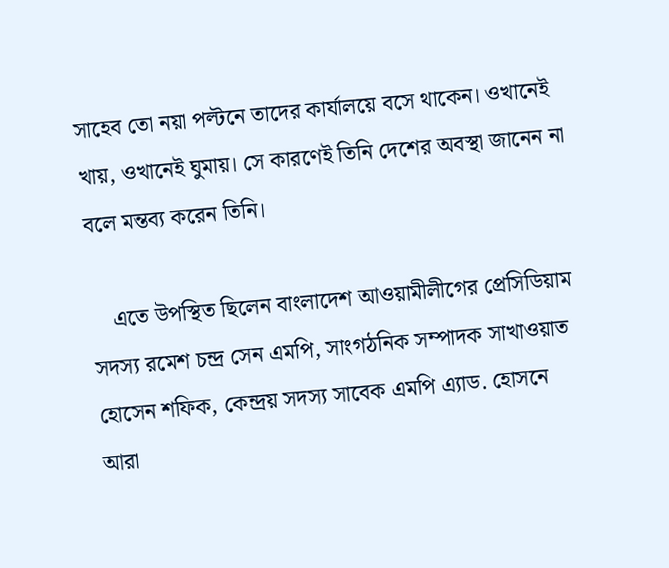সাহেব তো নয়া পল্টনে তাদের কার্যালয়ে বসে থাকেন। ওখানেই খায়, ওখানেই ঘুমায়। সে কারণেই তিনি দেশের অবস্থা জানেন না বলে মন্তব্য করেন তিনি।

    এতে উপস্থিত ছিলেন বাংলাদেশ আওয়ামীলীগের প্রেসিডিয়াম সদস্য রমেশ চন্দ্র সেন এমপি, সাংগঠনিক সম্পাদক সাখাওয়াত হোসেন শফিক, কেন্দ্রয় সদস্য সাবেক এমপি এ্যাড. হোসনে আরা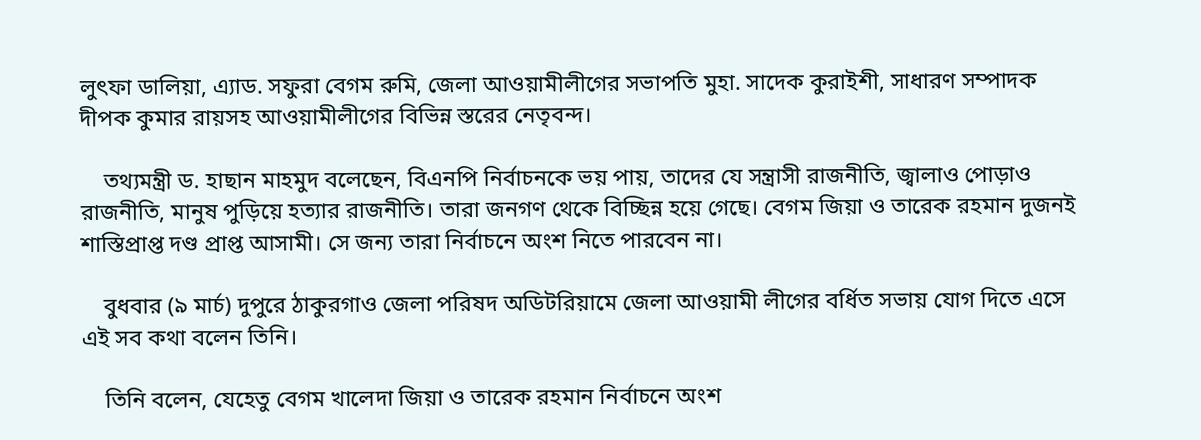লুৎফা ডালিয়া, এ্যাড. সফুরা বেগম রুমি, জেলা আওয়ামীলীগের সভাপতি মুহা. সাদেক কুরাইশী, সাধারণ সম্পাদক দীপক কুমার রায়সহ আওয়ামীলীগের বিভিন্ন স্তরের নেতৃবন্দ।

    তথ্যমন্ত্রী ড. হাছান মাহমুদ বলেছেন, বিএনপি নির্বাচনকে ভয় পায়, তাদের যে সন্ত্রাসী রাজনীতি, জ্বালাও পোড়াও রাজনীতি, মানুষ পুড়িয়ে হত্যার রাজনীতি। তারা জনগণ থেকে বিচ্ছিন্ন হয়ে গেছে। বেগম জিয়া ও তারেক রহমান দুজনই শাস্তিপ্রাপ্ত দণ্ড প্রাপ্ত আসামী। সে জন্য তারা নির্বাচনে অংশ নিতে পারবেন না।

    বুধবার (৯ মার্চ) দুপুরে ঠাকুরগাও জেলা পরিষদ অডিটরিয়ামে জেলা আওয়ামী লীগের বর্ধিত সভায় যোগ দিতে এসে এই সব কথা বলেন তিনি।

    তিনি বলেন, যেহেতু বেগম খালেদা জিয়া ও তারেক রহমান নির্বাচনে অংশ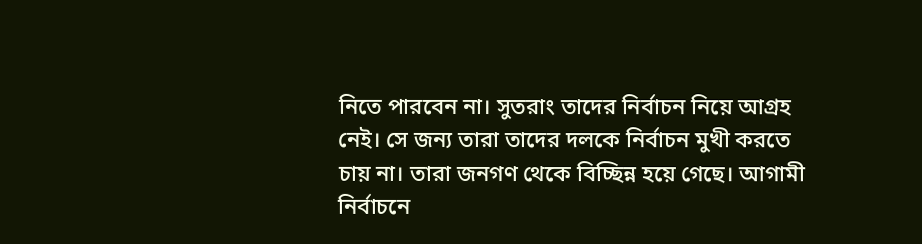নিতে পারবেন না। সুতরাং তাদের নির্বাচন নিয়ে আগ্রহ নেই। সে জন্য তারা তাদের দলকে নির্বাচন মুখী করতে চায় না। তারা জনগণ থেকে বিচ্ছিন্ন হয়ে গেছে। আগামী নির্বাচনে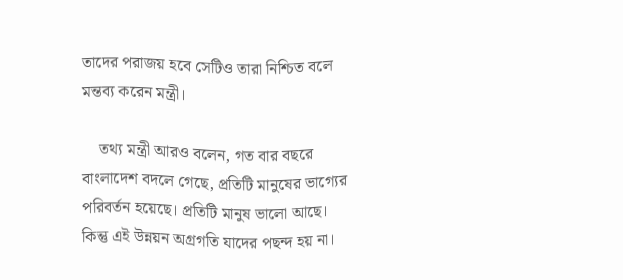তাদের পরাজয় হবে সেটিও তারা নিশ্চিত বলে মন্তব্য করেন মন্ত্রী।

    তথ্য মন্ত্রী আরও বলেন, গত বার বছরে বাংলাদেশ বদলে গেছে, প্রতিটি মানুষের ভাগ্যের পরিবর্তন হয়েছে। প্রতিটি মানুষ ভালো আছে। কিন্তু এই উন্নয়ন অগ্রগতি যাদের পছন্দ হয় না।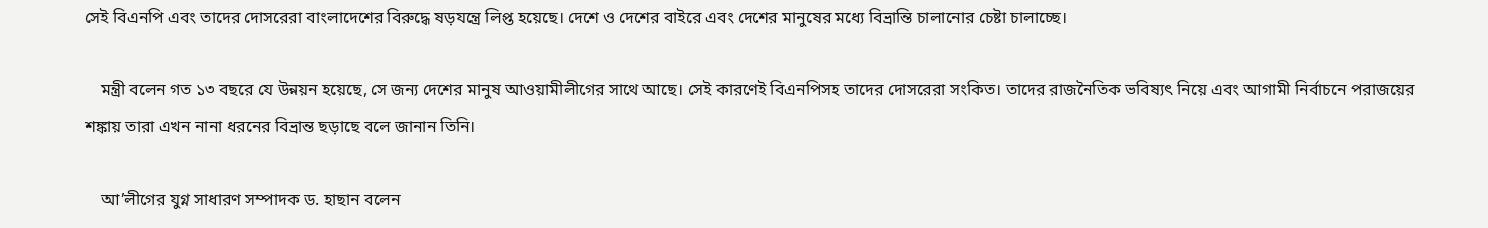সেই বিএনপি এবং তাদের দোসরেরা বাংলাদেশের বিরুদ্ধে ষড়যন্ত্রে লিপ্ত হয়েছে। দেশে ও দেশের বাইরে এবং দেশের মানুষের মধ্যে বিভ্রান্তি চালানোর চেষ্টা চালাচ্ছে।

    মন্ত্রী বলেন গত ১৩ বছরে যে উন্নয়ন হয়েছে, সে জন্য দেশের মানুষ আওয়ামীলীগের সাথে আছে। সেই কারণেই বিএনপিসহ তাদের দোসরেরা সংকিত। তাদের রাজনৈতিক ভবিষ্যৎ নিয়ে এবং আগামী নির্বাচনে পরাজয়ের শঙ্কায় তারা এখন নানা ধরনের বিভ্রান্ত ছড়াছে বলে জানান তিনি।

    আ’লীগের যুগ্ন সাধারণ সম্পাদক ড. হাছান বলেন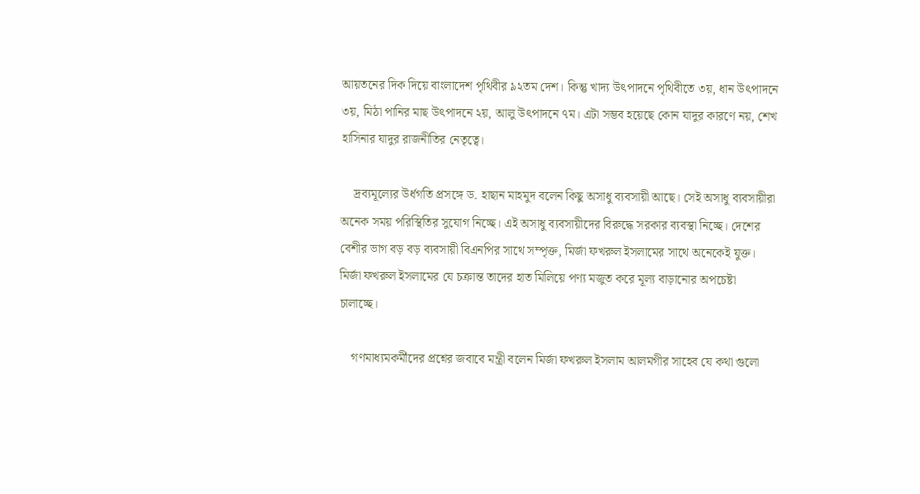আয়তনের দিক দিয়ে বাংলাদেশ পৃথিবীর ৯২তম দেশ। কিন্তু খাদ্য উৎপাদনে পৃথিবীতে ৩য়, ধান উৎপাদনে ৩য়, মিঠা পানির মাছ উৎপাদনে ২য়, আলু উৎপাদনে ৭ম। এটা সম্ভব হয়েছে কোন যাদুর কারণে নয়, শেখ হাসিনার যাদুর রাজনীতির নেতৃত্বে।

    দ্রব্যমূল্যের উর্ধগতি প্রসঙ্গে ড. হাছান মাহমুদ বলেন কিছু অসাধু ব্যবসায়ী আছে। সেই অসাধু ব্যবসায়ীরা অনেক সময় পরিস্থিতির সুযোগ নিচ্ছে। এই অসাধু ব্যবসায়ীদের বিরুদ্ধে সরকার ব্যবস্থা নিচ্ছে। দেশের বেশীর ভাগ বড় বড় ব্যবসায়ী বিএনপির সাথে সম্পৃক্ত, মির্জা ফখরুল ইসলামের সাথে অনেকেই যুক্ত। মির্জা ফখরুল ইসলামের যে চক্রান্ত তাদের হাত মিলিয়ে পণ্য মজুত করে মূল্য বাড়ানোর অপচেষ্টা চালাচ্ছে।

    গণমাধ্যমকর্মীদের প্রশ্নের জবাবে মন্ত্রী বলেন মির্জা ফখরুল ইসলাম আলমগীর সাহেব যে কথা গুলো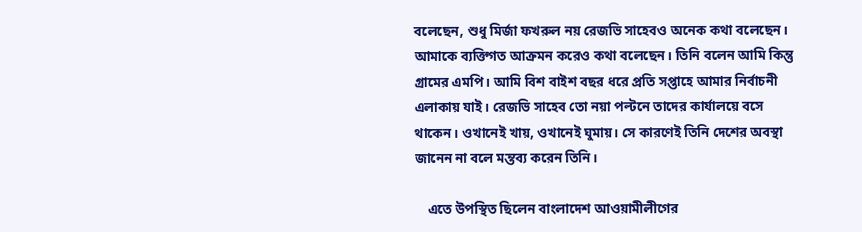বলেছেন, শুধু মির্জা ফখরুল নয় রেজভি সাহেবও অনেক কথা বলেছেন। আমাকে ব্যক্তিগত আক্রমন করেও কথা বলেছেন। তিনি বলেন আমি কিন্তু গ্রামের এমপি। আমি বিশ বাইশ বছর ধরে প্রতি সপ্তাহে আমার নির্বাচনী এলাকায় যাই। রেজভি সাহেব তো নয়া পল্টনে তাদের কার্যালয়ে বসে থাকেন। ওখানেই খায়, ওখানেই ঘুমায়। সে কারণেই তিনি দেশের অবস্থা জানেন না বলে মন্তব্য করেন তিনি।

    এতে উপস্থিত ছিলেন বাংলাদেশ আওয়ামীলীগের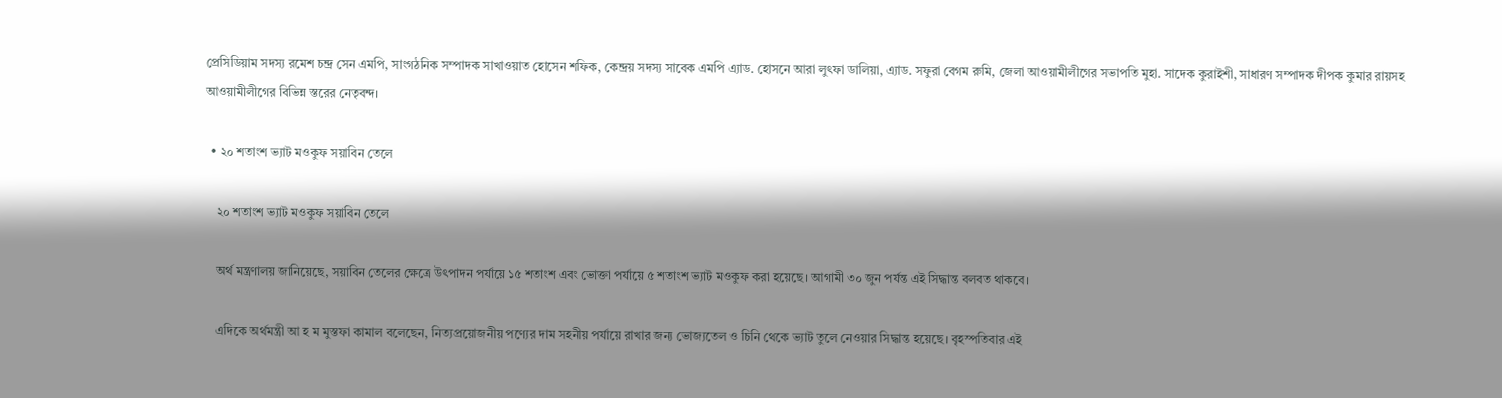প্রেসিডিয়াম সদস্য রমেশ চন্দ্র সেন এমপি, সাংগঠনিক সম্পাদক সাখাওয়াত হোসেন শফিক, কেন্দ্রয় সদস্য সাবেক এমপি এ্যাড. হোসনে আরা লুৎফা ডালিয়া, এ্যাড. সফুরা বেগম রুমি, জেলা আওয়ামীলীগের সভাপতি মুহা. সাদেক কুরাইশী, সাধারণ সম্পাদক দীপক কুমার রায়সহ আওয়ামীলীগের বিভিন্ন স্তরের নেতৃবন্দ।

  • ২০ শতাংশ ভ্যাট মওকুফ সয়াবিন তেলে

    ২০ শতাংশ ভ্যাট মওকুফ সয়াবিন তেলে

    অর্থ মন্ত্রণালয় জানিয়েছে, সয়াবিন তেলের ক্ষেত্রে উৎপাদন পর্যায়ে ১৫ শতাংশ এবং ভোক্তা পর্যায়ে ৫ শতাংশ ভ্যাট মওকুফ করা হয়েছে। আগামী ৩০ জুন পর্যন্ত এই সিদ্ধান্ত বলবত থাকবে।

    এদিকে অর্থমন্ত্রী আ হ ম মুস্তফা কামাল বলেছেন, নিত্যপ্রয়োজনীয় পণ্যের দাম সহনীয় পর্যায়ে রাখার জন্য ভোজ্যতেল ও চিনি থেকে ভ্যাট তুলে নেওয়ার সিদ্ধান্ত হয়েছে। বৃহস্পতিবার এই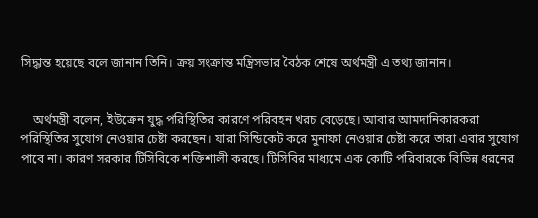সিদ্ধান্ত হয়েছে বলে জানান তিনি। ক্রয় সংক্রান্ত মন্ত্রিসভার বৈঠক শেষে অর্থমন্ত্রী এ তথ্য জানান।


    অর্থমন্ত্রী বলেন, ইউক্রেন যুদ্ধ পরিস্থিতির কারণে পরিবহন খরচ বেড়েছে। আবার আমদানিকারকরা পরিস্থিতির সুযোগ নেওয়ার চেষ্টা করছেন। যারা সিন্ডিকেট করে মুনাফা নেওয়ার চেষ্টা করে তারা এবার সুযোগ পাবে না। কারণ সরকার টিসিবিকে শক্তিশালী করছে। টিসিবির মাধ্যমে এক কোটি পরিবারকে বিভিন্ন ধরনের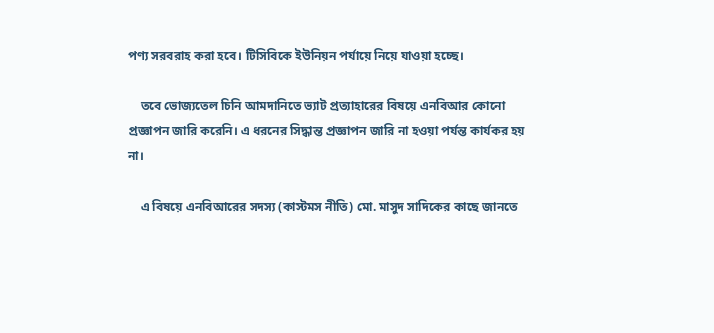পণ্য সরবরাহ করা হবে। টিসিবিকে ইউনিয়ন পর্যায়ে নিয়ে যাওয়া হচ্ছে।

    তবে ভোজ্যতেল চিনি আমদানিতে ভ্যাট প্রত্যাহারের বিষয়ে এনবিআর কোনো প্রজ্ঞাপন জারি করেনি। এ ধরনের সিদ্ধান্ত প্রজ্ঞাপন জারি না হওয়া পর্যন্ত কার্যকর হয় না।

    এ বিষয়ে এনবিআরের সদস্য (কাস্টমস নীতি) মো. মাসুদ সাদিকের কাছে জানতে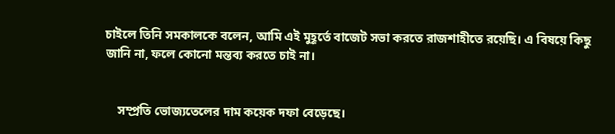চাইলে তিনি সমকালকে বলেন, আমি এই মুহূর্তে বাজেট সভা করতে রাজশাহীতে রয়েছি। এ বিষয়ে কিছু জানি না, ফলে কোনো মন্তব্য করতে চাই না।


    সম্প্রতি ভোজ্যতেলের দাম কয়েক দফা বেড়েছে।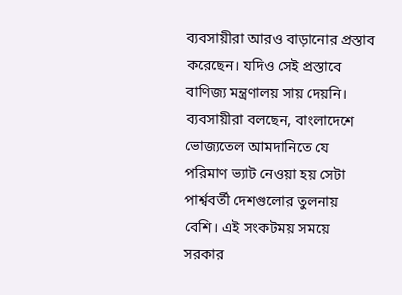ব্যবসায়ীরা আরও বাড়ানোর প্রস্তাব করেছেন। যদিও সেই প্রস্তাবে বাণিজ্য মন্ত্রণালয় সায় দেয়নি। ব্যবসায়ীরা বলছেন, বাংলাদেশে ভোজ্যতেল আমদানিতে যে পরিমাণ ভ্যাট নেওয়া হয় সেটা পার্শ্ববর্তী দেশগুলোর তুলনায় বেশি। এই সংকটময় সময়ে সরকার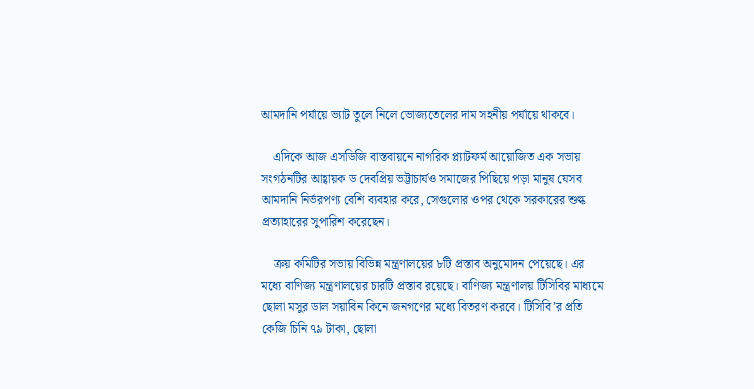আমদানি পর্যায়ে ভ্যাট তুলে নিলে ভোজ্যতেলের দাম সহনীয় পর্যায়ে থাকবে।

    এদিকে আজ এসডিজি বাস্তবায়নে নাগরিক প্ল্যাটফর্ম আয়োজিত এক সভায় সংগঠনটির আহ্বায়ক ড দেবপ্রিয় ভট্টাচার্যও সমাজের পিছিয়ে পড়া মানুষ যেসব আমদানি নির্ভরপণ্য বেশি ব্যবহার করে, সেগুলোর ওপর থেকে সরকারের শুল্ক প্রত্যাহারের সুপারিশ করেছেন।

    ক্রয় কমিটির সভায় বিভিন্ন মন্ত্রণালয়ের ৮টি প্রস্তাব অনুমোদন পেয়েছে। এর মধ্যে বাণিজ্য মন্ত্রণালয়ের চারটি প্রস্তাব রয়েছে। বাণিজ্য মন্ত্রণালয় টিসিবির মাধ্যমে ছোলা মসুর ডাল সয়াবিন কিনে জনগণের মধ্যে বিতরণ করবে। টিসিবি’র প্রতি কেজি চিনি ৭৯ টাকা, ছোলা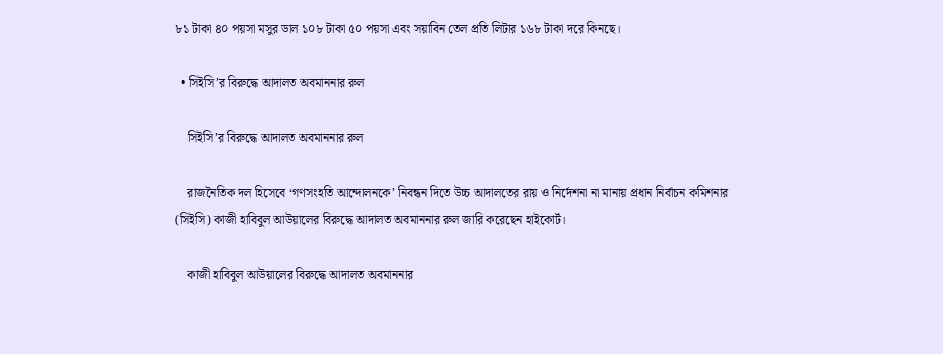৮১ টাকা ৪০ পয়সা মসুর ডাল ১০৮ টাকা ৫০ পয়সা এবং সয়াবিন তেল প্রতি লিটার ১৬৮ টাকা দরে কিনছে।

  • সিইসি’র বিরুদ্ধে আদালত অবমাননার রুল

    সিইসি’র বিরুদ্ধে আদালত অবমাননার রুল

    রাজনৈতিক দল হিসেবে ‘গণসংহতি আন্দোলনকে’ নিবন্ধন দিতে উচ্চ আদালতের রায় ও নির্দেশনা না মানায় প্রধান নির্বাচন কমিশনার (সিইসি) কাজী হাবিবুল আউয়ালের বিরুদ্ধে আদালত অবমাননার রুল জারি করেছেন হাইকোর্ট।

    কাজী হাবিবুল আউয়ালের বিরুদ্ধে আদালত অবমাননার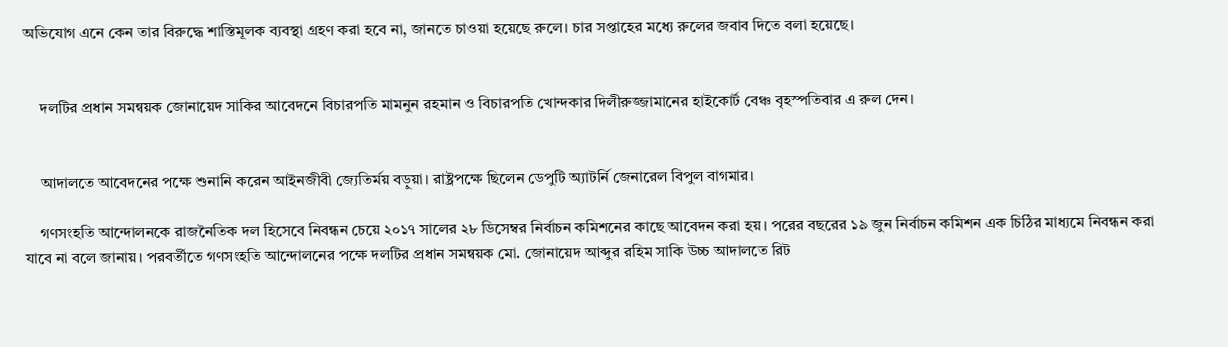অভিযোগ এনে কেন তার বিরুদ্ধে শাস্তিমূলক ব্যবস্থা গ্রহণ করা হবে না, জানতে চাওয়া হয়েছে রুলে। চার সপ্তাহের মধ্যে রুলের জবাব দিতে বলা হয়েছে।


    দলটির প্রধান সমন্বয়ক জোনায়েদ সাকির আবেদনে বিচারপতি মামনুন রহমান ও বিচারপতি খোন্দকার দিলীরুজ্জামানের হাইকোর্ট বেঞ্চ বৃহস্পতিবার এ রুল দেন।


    আদালতে আবেদনের পক্ষে শুনানি করেন আইনজীবী জ্যেতির্ময় বড়ুয়া। রাষ্ট্রপক্ষে ছিলেন ডেপুটি অ্যাটর্নি জেনারেল বিপুল বাগমার।

    গণসংহতি আন্দোলনকে রাজনৈতিক দল হিসেবে নিবন্ধন চেয়ে ২০১৭ সালের ২৮ ডিসেম্বর নির্বাচন কমিশনের কাছে আবেদন করা হয়। পরের বছরের ১৯ জুন নির্বাচন কমিশন এক চিঠির মাধ্যমে নিবন্ধন করা যাবে না বলে জানায়। পরবর্তীতে গণসংহতি আন্দোলনের পক্ষে দলটির প্রধান সমন্বয়ক মো. জোনায়েদ আব্দুর রহিম সাকি উচ্চ আদালতে রিট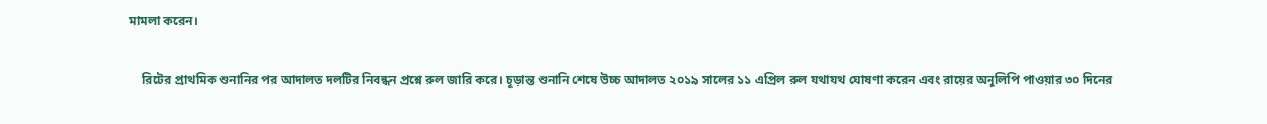মামলা করেন।

    রিটের প্রাথমিক শুনানির পর আদালত দলটির নিবন্ধন প্রশ্নে রুল জারি করে। চূড়ান্ত শুনানি শেষে উচ্চ আদালত ২০১৯ সালের ১১ এপ্রিল রুল যথাযথ ঘোষণা করেন এবং রায়ের অনুলিপি পাওয়ার ৩০ দিনের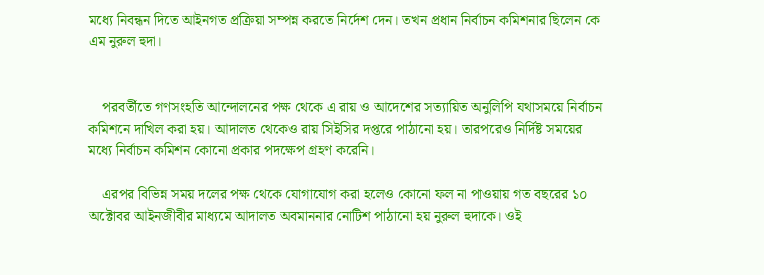মধ্যে নিবন্ধন দিতে আইনগত প্রক্রিয়া সম্পন্ন করতে নির্দেশ দেন। তখন প্রধান নির্বাচন কমিশনার ছিলেন কে এম নুরুল হুদা।


    পরবর্তীতে গণসংহতি আন্দোলনের পক্ষ থেকে এ রায় ও আদেশের সত্যায়িত অনুলিপি যথাসময়ে নির্বাচন কমিশনে দাখিল করা হয়। আদালত থেকেও রায় সিইসির দপ্তরে পাঠানো হয়। তারপরেও নির্দিষ্ট সময়ের মধ্যে নির্বাচন কমিশন কোনো প্রকার পদক্ষেপ গ্রহণ করেনি।

    এরপর বিভিন্ন সময় দলের পক্ষ থেকে যোগাযোগ করা হলেও কোনো ফল না পাওয়ায় গত বছরের ১০ অক্টোবর আইনজীবীর মাধ্যমে আদালত অবমাননার নোটিশ পাঠানো হয় নুরুল হুদাকে। ওই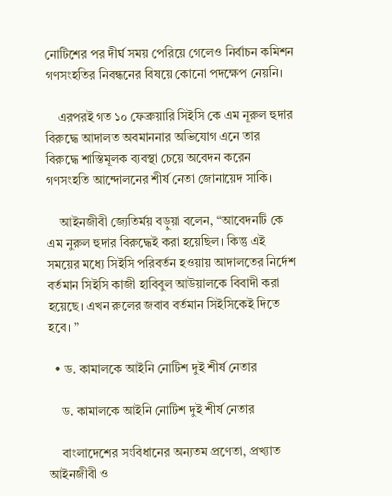নোটিশের পর দীর্ঘ সময় পেরিয়ে গেলেও নির্বাচন কমিশন গণসংহতির নিবন্ধনের বিষয়ে কোনো পদক্ষেপ নেয়নি।

    এরপরই গত ১০ ফেব্রুয়ারি সিইসি কে এম নূরুল হুদার বিরুদ্ধে আদালত অবমাননার অভিযোগ এনে তার বিরুদ্ধে শাস্তিমূলক ব্যবস্থা চেয়ে অবেদন করেন গণসংহতি আন্দোলনের শীর্ষ নেতা জোনায়েদ সাকি।

    আইনজীবী জ্যেতির্ময় বড়ুয়া বলেন, “আবেদনটি কে এম নুরুল হুদার বিরুদ্ধেই করা হয়েছিল। কিন্তু এই সময়ের মধ্যে সিইসি পরিবর্তন হওয়ায় আদালতের নির্দেশ বর্তমান সিইসি কাজী হাবিবুল আউয়ালকে বিবাদী করা হয়েছে। এখন রুলের জবাব বর্তমান সিইসিকেই দিতে হবে। ”

  • ড. কামালকে আইনি নোটিশ দুই শীর্ষ নেতার

    ড. কামালকে আইনি নোটিশ দুই শীর্ষ নেতার

    বাংলাদেশের সংবিধানের অন্যতম প্রণেতা, প্রখ্যাত আইনজীবী ও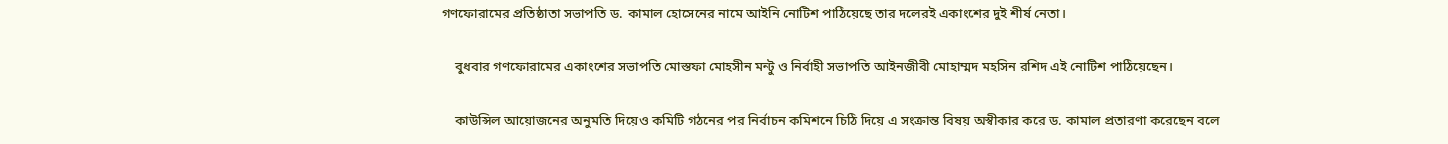গণফোরামের প্রতিষ্ঠাতা সভাপতি ড. কামাল হোসেনের নামে আইনি নোটিশ পাঠিয়েছে তার দলেরই একাংশের দুই শীর্ষ নেতা।

    বুধবার গণফোরামের একাংশের সভাপতি মোস্তফা মোহসীন মন্টু ও নির্বাহী সভাপতি আইনজীবী মোহাম্মদ মহসিন রশিদ এই নোটিশ পাঠিয়েছেন।

    কাউন্সিল আয়োজনের অনুমতি দিয়েও কমিটি গঠনের পর নির্বাচন কমিশনে চিঠি দিয়ে এ সংক্রান্ত বিষয় অস্বীকার করে ড. কামাল প্রতারণা করেছেন বলে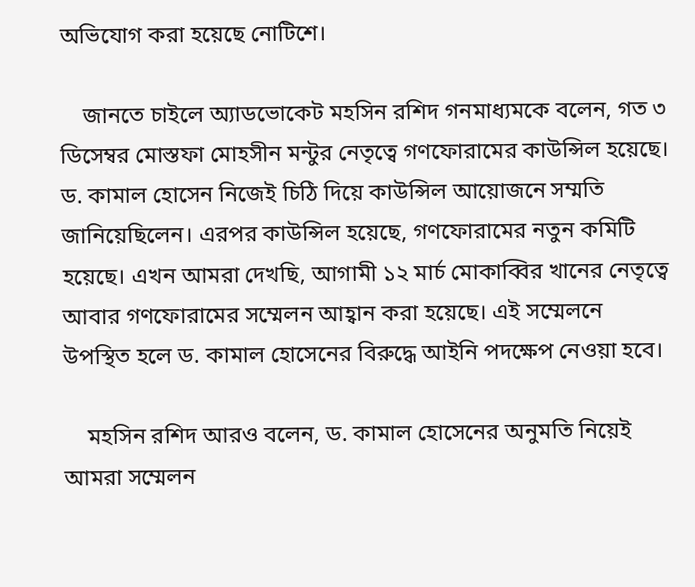অভিযোগ করা হয়েছে নোটিশে।

    জানতে চাইলে অ্যাডভোকেট মহসিন রশিদ গনমাধ্যমকে বলেন, গত ৩ ডিসেম্বর মোস্তফা মোহসীন মন্টুর নেতৃত্বে গণফোরামের কাউন্সিল হয়েছে। ড. কামাল হোসেন নিজেই চিঠি দিয়ে কাউন্সিল আয়োজনে সম্মতি জানিয়েছিলেন। এরপর কাউন্সিল হয়েছে, গণফোরামের নতুন কমিটি হয়েছে। এখন আমরা দেখছি, আগামী ১২ মার্চ মোকাব্বির খানের নেতৃত্বে আবার গণফোরামের সম্মেলন আহ্বান করা হয়েছে। এই সম্মেলনে উপস্থিত হলে ড. কামাল হোসেনের বিরুদ্ধে আইনি পদক্ষেপ নেওয়া হবে।

    মহসিন রশিদ আরও বলেন, ড. কামাল হোসেনের অনুমতি নিয়েই আমরা সম্মেলন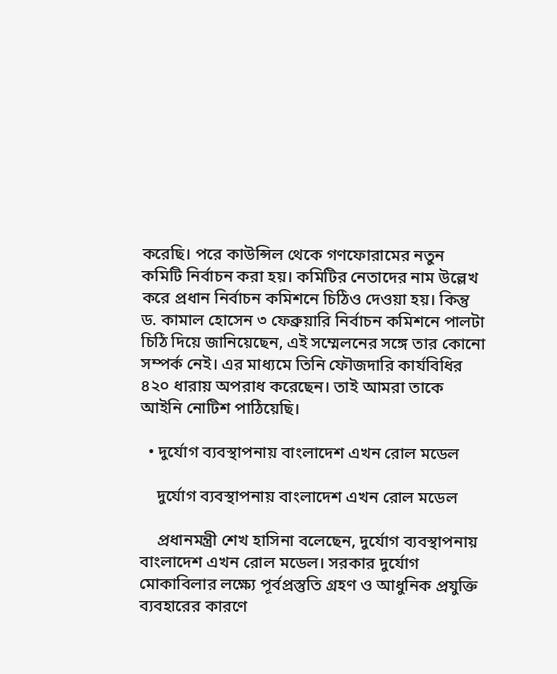করেছি। পরে কাউন্সিল থেকে গণফোরামের নতুন কমিটি নির্বাচন করা হয়। কমিটির নেতাদের নাম উল্লেখ করে প্রধান নির্বাচন কমিশনে চিঠিও দেওয়া হয়। কিন্তু ড. কামাল হোসেন ৩ ফেব্রুয়ারি নির্বাচন কমিশনে পালটা চিঠি দিয়ে জানিয়েছেন, এই সম্মেলনের সঙ্গে তার কোনো সম্পর্ক নেই। এর মাধ্যমে তিনি ফৌজদারি কার্যবিধির ৪২০ ধারায় অপরাধ করেছেন। তাই আমরা তাকে আইনি নোটিশ পাঠিয়েছি।

  • দুর্যোগ ব্যবস্থাপনায় বাংলাদেশ এখন রোল মডেল

    দুর্যোগ ব্যবস্থাপনায় বাংলাদেশ এখন রোল মডেল

    প্রধানমন্ত্রী শেখ হাসিনা বলেছেন, দুর্যোগ ব্যবস্থাপনায় বাংলাদেশ এখন রোল মডেল। সরকার দুর্যোগ মোকাবিলার লক্ষ্যে পূর্বপ্রস্তুতি গ্রহণ ও আধুনিক প্রযুক্তি ব্যবহারের কারণে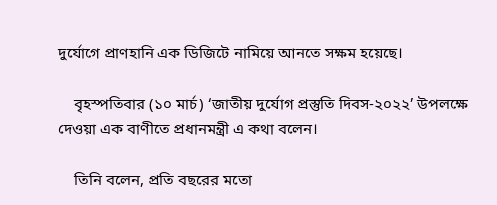দুর্যোগে প্রাণহানি এক ডিজিটে নামিয়ে আনতে সক্ষম হয়েছে।

    বৃহস্পতিবার (১০ মার্চ) ‘জাতীয় দুর্যোগ প্রস্তুতি দিবস-২০২২’ উপলক্ষে দেওয়া এক বাণীতে প্রধানমন্ত্রী এ কথা বলেন।

    তিনি বলেন, প্রতি বছরের মতো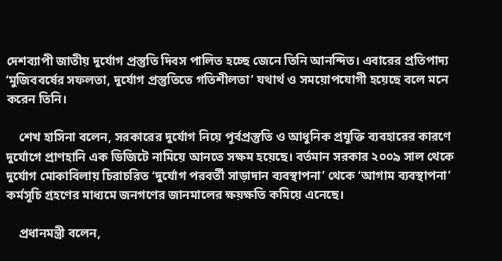দেশব্যাপী জাতীয় দুর্যোগ প্রস্তুতি দিবস পালিত হচ্ছে জেনে তিনি আনন্দিত। এবারের প্রতিপাদ্য ‘মুজিববর্ষের সফলতা, দুর্যোগ প্রস্তুতিতে গতিশীলতা’ যথার্থ ও সময়োপযোগী হয়েছে বলে মনে করেন তিনি।

    শেখ হাসিনা বলেন, সরকারের দুর্যোগ নিয়ে পূর্বপ্রস্তুতি ও আধুনিক প্রযুক্তি ব্যবহারের কারণে দুর্যোগে প্রাণহানি এক ডিজিটে নামিয়ে আনতে সক্ষম হয়েছে। বর্তমান সরকার ২০০৯ সাল থেকে দুর্যোগ মোকাবিলায় চিরাচরিত ‘দুর্যোগ পরবর্তী সাড়াদান ব্যবস্থাপনা’ থেকে ‘আগাম ব্যবস্থাপনা’ কর্মসূচি গ্রহণের মাধ্যমে জনগণের জানমালের ক্ষয়ক্ষতি কমিয়ে এনেছে।

    প্রধানমন্ত্রী বলেন,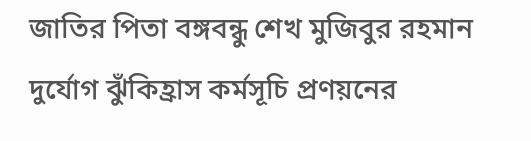জাতির পিতা বঙ্গবন্ধু শেখ মুজিবুর রহমান দুর্যোগ ঝুঁকিহ্রাস কর্মসূচি প্রণয়নের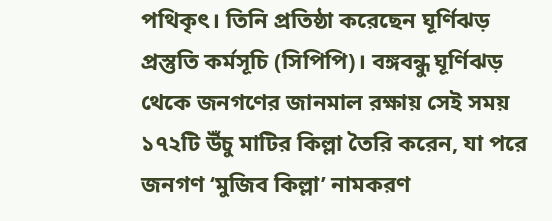পথিকৃৎ। তিনি প্রতিষ্ঠা করেছেন ঘূর্ণিঝড় প্রস্তুতি কর্মসূচি (সিপিপি)। বঙ্গবন্ধু ঘূর্ণিঝড় থেকে জনগণের জানমাল রক্ষায় সেই সময় ১৭২টি উঁচু মাটির কিল্লা তৈরি করেন, যা পরে জনগণ ‘মুজিব কিল্লা’ নামকরণ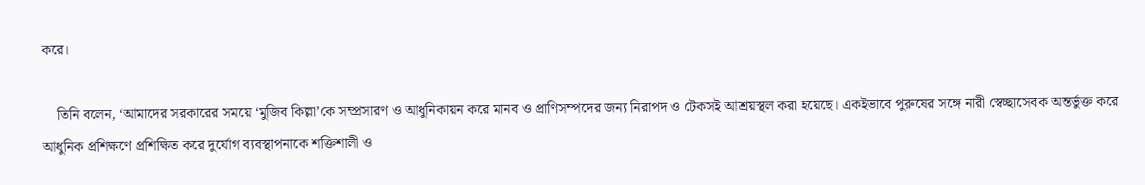করে।

    তিনি বলেন, ‘আমাদের সরকারের সময়ে ‘মুজিব কিল্লা’কে সম্প্রসারণ ও আধুনিকায়ন করে মানব ও প্রাণিসম্পদের জন্য নিরাপদ ও টেকসই আশ্রয়স্থল করা হয়েছে। একইভাবে পুরুষের সঙ্গে নারী স্বেচ্ছাসেবক অন্তর্ভুক্ত করে আধুনিক প্রশিক্ষণে প্রশিক্ষিত করে দুর্যোগ ব্যবস্থাপনাকে শক্তিশালী ও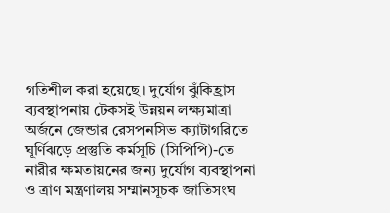গতিশীল করা হয়েছে। দুর্যোগ ঝুঁকিহ্রাস ব্যবস্থাপনায় টেকসই উন্নয়ন লক্ষ্যমাত্রা অর্জনে জেন্ডার রেসপনসিভ ক্যাটাগরিতে ঘূর্ণিঝড়ে প্রস্তুতি কর্মসূচি (সিপিপি)-তে নারীর ক্ষমতায়নের জন্য দুর্যোগ ব্যবস্থাপনা ও ত্রাণ মন্ত্রণালয় সম্মানসূচক জাতিসংঘ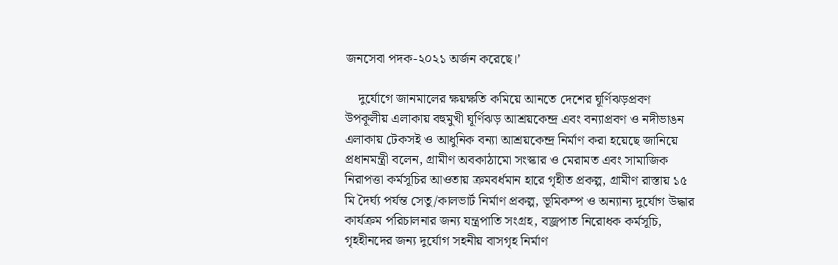জনসেবা পদক-২০২১ অর্জন করেছে।’

    দুর্যোগে জানমালের ক্ষয়ক্ষতি কমিয়ে আনতে দেশের ঘূর্ণিঝড়প্রবণ উপকূলীয় এলাকায় বহুমুখী ঘূর্ণিঝড় আশ্রয়কেন্দ্র এবং বন্যাপ্রবণ ও নদীভাঙন এলাকায় টেকসই ও আধুনিক বন্যা আশ্রয়কেন্দ্র নির্মাণ করা হয়েছে জানিয়ে প্রধানমন্ত্রী বলেন, গ্রামীণ অবকাঠামো সংস্কার ও মেরামত এবং সামাজিক নিরাপত্তা কর্মসূচির আওতায় ক্রমবর্ধমান হারে গৃহীত প্রকল্প, গ্রামীণ রাস্তায় ১৫ মি দৈর্ঘ্য পর্যন্ত সেতু/কালভার্ট নির্মাণ প্রকল্প, ভূমিকম্প ও অন্যান্য দুর্যোগ উদ্ধার কার্যক্রম পরিচালনার জন্য যন্ত্রপাতি সংগ্রহ, বজ্রপাত নিরোধক কর্মসূচি, গৃহহীনদের জন্য দুর্যোগ সহনীয় বাসগৃহ নির্মাণ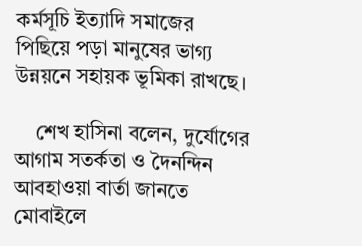কর্মসূচি ইত্যাদি সমাজের পিছিয়ে পড়া মানুষের ভাগ্য উন্নয়নে সহায়ক ভূমিকা রাখছে।

    শেখ হাসিনা বলেন, দুর্যোগের আগাম সতর্কতা ও দৈনন্দিন আবহাওয়া বার্তা জানতে মোবাইলে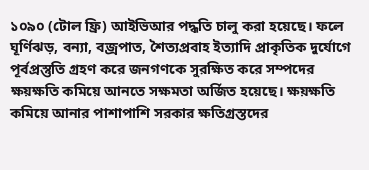১০৯০ (টোল ফ্রি) আইভিআর পদ্ধতি চালু করা হয়েছে। ফলে ঘূর্ণিঝড়, বন্যা, বজ্রপাত, শৈত্যপ্রবাহ ইত্যাদি প্রাকৃতিক দুর্যোগে পূর্বপ্রস্তুতি গ্রহণ করে জনগণকে সুরক্ষিত করে সম্পদের ক্ষয়ক্ষতি কমিয়ে আনতে সক্ষমতা অর্জিত হয়েছে। ক্ষয়ক্ষতি কমিয়ে আনার পাশাপাশি সরকার ক্ষতিগ্রস্তদের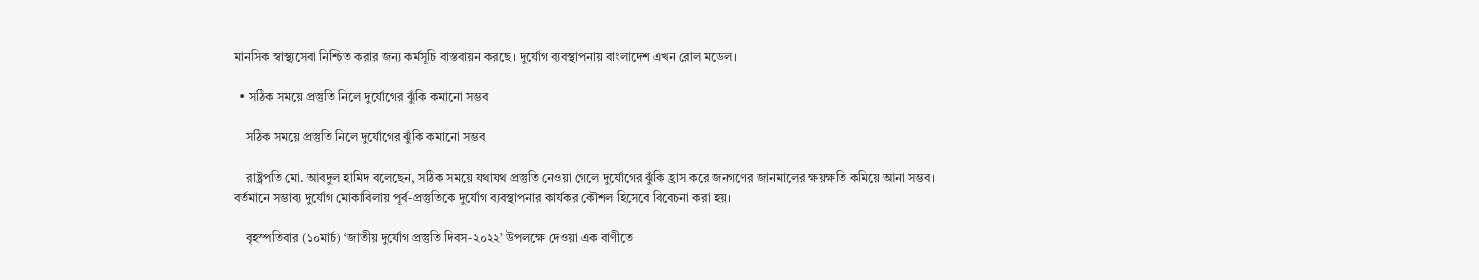মানসিক স্বাস্থ্যসেবা নিশ্চিত করার জন্য কর্মসূচি বাস্তবায়ন করছে। দুর্যোগ ব্যবস্থাপনায় বাংলাদেশ এখন রোল মডেল।

  • সঠিক সময়ে প্রস্তুতি নিলে দুর্যোগের ঝুঁকি কমানো সম্ভব

    সঠিক সময়ে প্রস্তুতি নিলে দুর্যোগের ঝুঁকি কমানো সম্ভব

    রাষ্ট্রপতি মো. আবদুল হামিদ বলেছেন, সঠিক সময়ে যথাযথ প্রস্তুতি নেওয়া গেলে দুর্যোগের ঝুঁকি হ্রাস করে জনগণের জানমালের ক্ষয়ক্ষতি কমিয়ে আনা সম্ভব। বর্তমানে সম্ভাব্য দুর্যোগ মোকাবিলায় পূর্ব-প্রস্তুতিকে দুর্যোগ ব্যবস্থাপনার কার্যকর কৌশল হিসেবে বিবেচনা করা হয়।

    বৃহস্পতিবার (১০মার্চ) ‘জাতীয় দুর্যোগ প্রস্তুতি দিবস-২০২২’ উপলক্ষে দেওয়া এক বাণীতে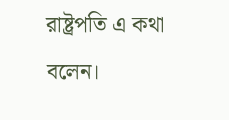রাষ্ট্রপতি এ কথা বলেন।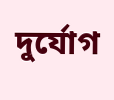দুর্যোগ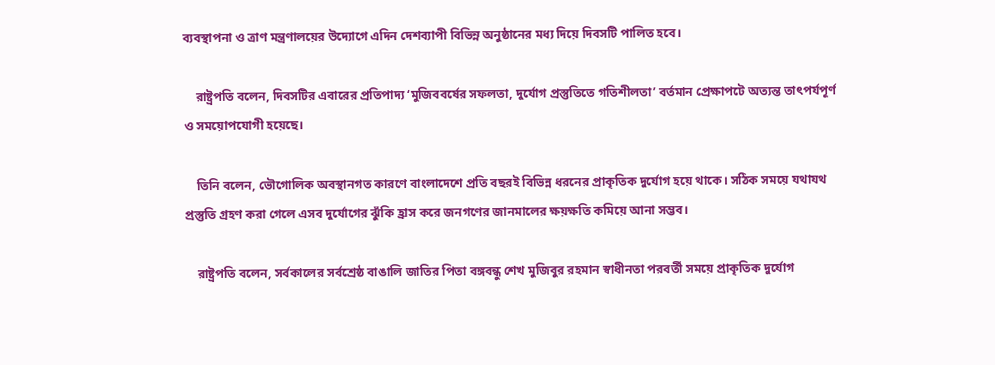ব্যবস্থাপনা ও ত্রাণ মন্ত্রণালয়ের উদ্যোগে এদিন দেশব্যাপী বিভিন্ন অনুষ্ঠানের মধ্য দিয়ে দিবসটি পালিত হবে।

    রাষ্ট্রপতি বলেন, দিবসটির এবারের প্রতিপাদ্য ‘মুজিববর্ষের সফলতা, দুর্যোগ প্রস্তুতিতে গতিশীলতা’ বর্তমান প্রেক্ষাপটে অত্যন্ত তাৎপর্যপূর্ণ ও সময়োপযোগী হয়েছে।

    তিনি বলেন, ভৌগোলিক অবস্থানগত কারণে বাংলাদেশে প্রতি বছরই বিভিন্ন ধরনের প্রাকৃতিক দুর্যোগ হয়ে থাকে। সঠিক সময়ে যথাযথ প্রস্তুতি গ্রহণ করা গেলে এসব দুর্যোগের ঝুঁকি হ্রাস করে জনগণের জানমালের ক্ষয়ক্ষতি কমিয়ে আনা সম্ভব।

    রাষ্ট্রপতি বলেন, সর্বকালের সর্বশ্রেষ্ঠ বাঙালি জাতির পিতা বঙ্গবন্ধু শেখ মুজিবুর রহমান স্বাধীনতা পরবর্তী সময়ে প্রাকৃতিক দুর্যোগ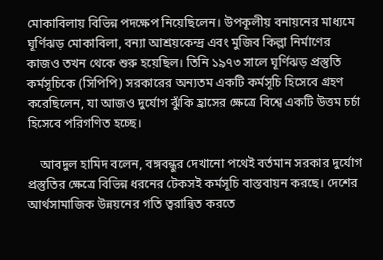মোকাবিলায় বিভিন্ন পদক্ষেপ নিয়েছিলেন। উপকূলীয় বনায়নের মাধ্যমে ঘূর্ণিঝড় মোকাবিলা, বন্যা আশ্রয়কেন্দ্র এবং মুজিব কিল্লা নির্মাণের কাজও তখন থেকে শুরু হয়েছিল। তিনি ১৯৭৩ সালে ঘূর্ণিঝড় প্রস্তুতি কর্মসূচিকে (সিপিপি) সরকারের অন্যতম একটি কর্মসূচি হিসেবে গ্রহণ করেছিলেন, যা আজও দুর্যোগ ঝুঁকি হ্রাসের ক্ষেত্রে বিশ্বে একটি উত্তম চর্চা হিসেবে পরিগণিত হচ্ছে।

    আবদুল হামিদ বলেন, বঙ্গবন্ধুর দেখানো পথেই বর্তমান সরকার দুর্যোগ প্রস্তুতির ক্ষেত্রে বিভিন্ন ধরনের টেকসই কর্মসূচি বাস্তবায়ন করছে। দেশের আর্থসামাজিক উন্নয়নের গতি ত্বরান্বিত করতে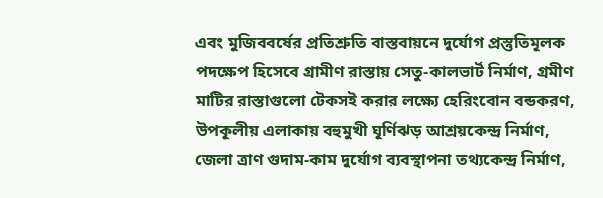এবং মুজিববর্ষের প্রতিশ্রুতি বাস্তবায়নে দুর্যোগ প্রস্তুতিমূলক পদক্ষেপ হিসেবে গ্রামীণ রাস্তায় সেতু-কালভার্ট নির্মাণ, গ্রমীণ মাটির রাস্তাগুলো টেকসই করার লক্ষ্যে হেরিংবোন বন্ডকরণ, উপকূলীয় এলাকায় বহুমুখী ঘূর্ণিঝড় আশ্রয়কেন্দ্র নির্মাণ, জেলা ত্রাণ গুদাম-কাম দুর্যোগ ব্যবস্থাপনা তথ্যকেন্দ্র নির্মাণ,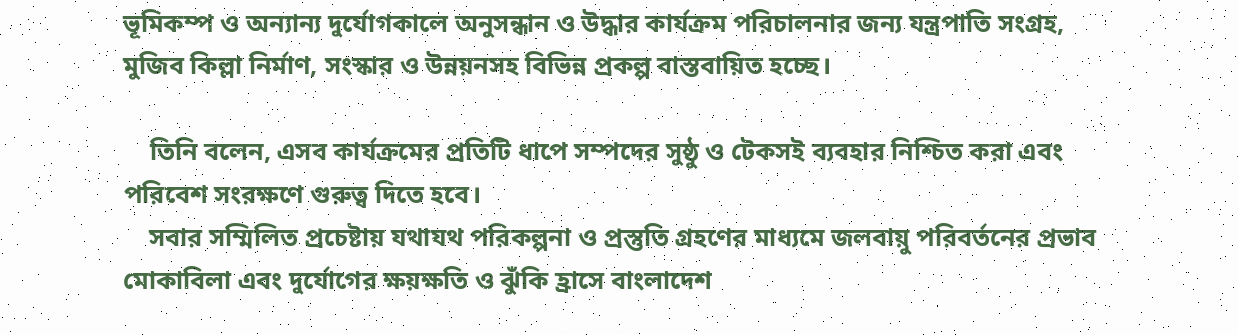ভূমিকম্প ও অন্যান্য দুর্যোগকালে অনুসন্ধান ও উদ্ধার কার্যক্রম পরিচালনার জন্য যন্ত্রপাতি সংগ্রহ, মুজিব কিল্লা নির্মাণ, সংস্কার ও উন্নয়নসহ বিভিন্ন প্রকল্প বাস্তবায়িত হচ্ছে।

    তিনি বলেন, এসব কার্যক্রমের প্রতিটি ধাপে সম্পদের সুষ্ঠু ও টেকসই ব্যবহার নিশ্চিত করা এবং পরিবেশ সংরক্ষণে গুরুত্ব দিতে হবে।
    সবার সম্মিলিত প্রচেষ্টায় যথাযথ পরিকল্পনা ও প্রস্তুতি গ্রহণের মাধ্যমে জলবায়ু পরিবর্তনের প্রভাব মোকাবিলা এবং দুর্যোগের ক্ষয়ক্ষতি ও ঝুঁকি হ্রাসে বাংলাদেশ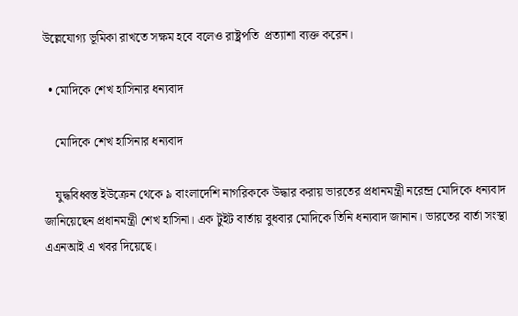উল্লেযোগ্য ভূমিকা রাখতে সক্ষম হবে বলেও রাষ্ট্রপতি  প্রত্যাশা ব্যক্ত করেন।

  • মোদিকে শেখ হাসিনার ধন্যবাদ

    মোদিকে শেখ হাসিনার ধন্যবাদ

    যুদ্ধবিধ্বস্ত ইউক্রেন থেকে ৯ বাংলাদেশি নাগরিককে উদ্ধার করায় ভারতের প্রধানমন্ত্রী নরেন্দ্র মোদিকে ধন্যবাদ জানিয়েছেন প্রধানমন্ত্রী শেখ হাসিনা। এক টুইট বার্তায় বুধবার মোদিকে তিনি ধন্যবাদ জানান। ভারতের বার্তা সংস্থা এএনআই এ খবর দিয়েছে।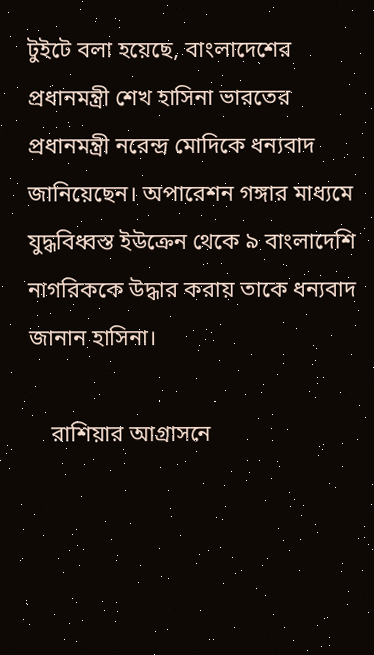টুইটে বলা হয়েছে, বাংলাদেশের প্রধানমন্ত্রী শেখ হাসিনা ভারতের প্রধানমন্ত্রী নরেন্দ্র মোদিকে ধন্যবাদ জানিয়েছেন। অপারেশন গঙ্গার মাধ্যমে যুদ্ধবিধ্বস্ত ইউক্রেন থেকে ৯ বাংলাদেশি নাগরিককে উদ্ধার করায় তাকে ধন্যবাদ জানান হাসিনা।

    রাশিয়ার আগ্রাসনে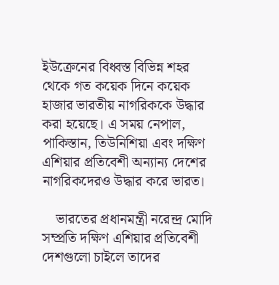ইউক্রেনের বিধ্বস্ত বিভিন্ন শহর থেকে গত কয়েক দিনে কয়েক হাজার ভারতীয় নাগরিককে উদ্ধার করা হয়েছে। এ সময় নেপাল, পাকিস্তান, তিউনিশিয়া এবং দক্ষিণ এশিয়ার প্রতিবেশী অন্যান্য দেশের নাগরিকদেরও উদ্ধার করে ভারত।

    ভারতের প্রধানমন্ত্রী নরেন্দ্র মোদি সম্প্রতি দক্ষিণ এশিয়ার প্রতিবেশী দেশগুলো চাইলে তাদের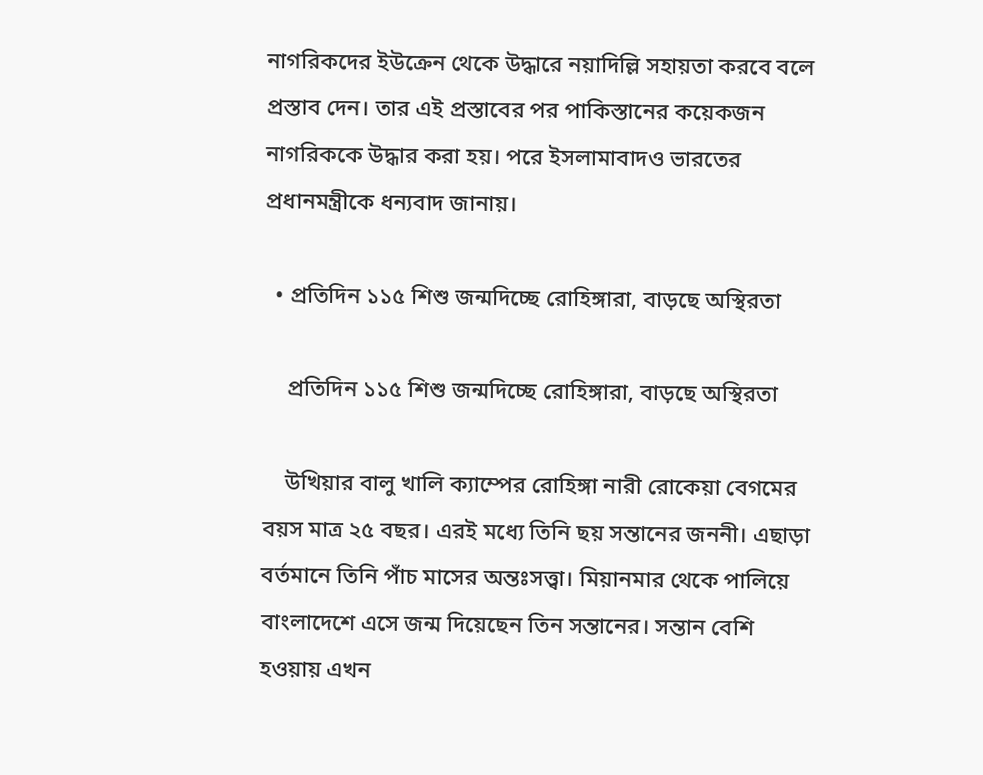নাগরিকদের ইউক্রেন থেকে উদ্ধারে নয়াদিল্লি সহায়তা করবে বলে প্রস্তাব দেন। তার এই প্রস্তাবের পর পাকিস্তানের কয়েকজন নাগরিককে উদ্ধার করা হয়। পরে ইসলামাবাদও ভারতের প্রধানমন্ত্রীকে ধন্যবাদ জানায়।

  • প্রতিদিন ১১৫ শিশু জন্মদিচ্ছে রোহিঙ্গারা, বাড়ছে অস্থিরতা

    প্রতিদিন ১১৫ শিশু জন্মদিচ্ছে রোহিঙ্গারা, বাড়ছে অস্থিরতা

    উখিয়ার বালু খালি ক্যাম্পের রোহিঙ্গা নারী রোকেয়া বেগমের বয়স মাত্র ২৫ বছর। এরই মধ্যে তিনি ছয় সন্তানের জননী। এছাড়া বর্তমানে তিনি পাঁচ মাসের অন্তঃসত্ত্বা। মিয়ানমার থেকে পালিয়ে বাংলাদেশে এসে জন্ম দিয়েছেন তিন সন্তানের। সন্তান বেশি হওয়ায় এখন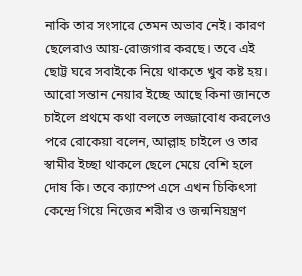নাকি তার সংসারে তেমন অভাব নেই। কারণ ছেলেরাও আয়-রোজগার করছে। তবে এই ছোট্ট ঘরে সবাইকে নিয়ে থাকতে খুব কষ্ট হয়। আরো সন্তান নেয়ার ইচ্ছে আছে কিনা জানতে চাইলে প্রথমে কথা বলতে লজ্জাবোধ করলেও পরে রোকেয়া বলেন, আল্লাহ চাইলে ও তার স্বামীর ইচ্ছা থাকলে ছেলে মেয়ে বেশি হলে দোষ কি। তবে ক্যাম্পে এসে এখন চিকিৎসা কেন্দ্রে গিয়ে নিজের শরীর ও জন্মনিয়ন্ত্রণ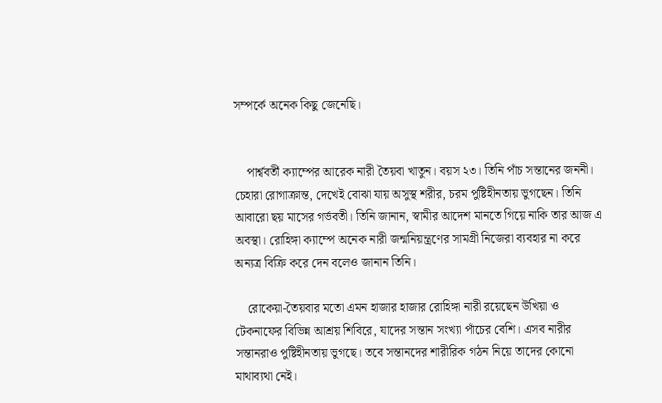সম্পর্কে অনেক কিছু জেনেছি।


    পার্শ্ববর্তী ক্যাম্পের আরেক নারী তৈয়বা খাতুন। বয়স ২৩। তিনি পাঁচ সন্তানের জননী। চেহারা রোগাক্রান্ত, দেখেই বোঝা যায় অসুস্থ শরীর, চরম পুষ্টিহীনতায় ভুগছেন। তিনি আবারো ছয় মাসের গর্ভবতী। তিনি জানান, স্বামীর আদেশ মানতে গিয়ে নাকি তার আজ এ অবস্থা। রোহিঙ্গা ক্যাম্পে অনেক নারী জন্মনিয়ন্ত্রণের সামগ্রী নিজেরা ব্যবহার না করে অন্যত্র বিক্রি করে দেন বলেও জানান তিনি।

    রোকেয়া-তৈয়বার মতো এমন হাজার হাজার রোহিঙ্গা নারী রয়েছেন উখিয়া ও টেকনাফের বিভিন্ন আশ্রয় শিবিরে, যাদের সন্তান সংখ্যা পাঁচের বেশি। এসব নারীর সন্তানরাও পুষ্টিহীনতায় ভুগছে। তবে সন্তানদের শারীরিক গঠন নিয়ে তাদের কোনো মাথাব্যথা নেই।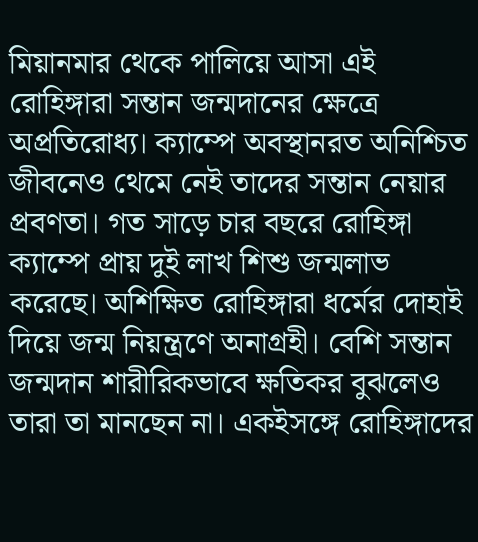মিয়ানমার থেকে পালিয়ে আসা এই রোহিঙ্গারা সন্তান জন্মদানের ক্ষেত্রে অপ্রতিরোধ্য। ক্যাম্পে অবস্থানরত অনিশ্চিত জীবনেও থেমে নেই তাদের সন্তান নেয়ার প্রবণতা। গত সাড়ে চার বছরে রোহিঙ্গা ক্যাম্পে প্রায় দুই লাখ শিশু জন্মলাভ করেছে। অশিক্ষিত রোহিঙ্গারা ধর্মের দোহাই দিয়ে জন্ম নিয়ন্ত্রণে অনাগ্রহী। বেশি সন্তান জন্মদান শারীরিকভাবে ক্ষতিকর বুঝলেও তারা তা মানছেন না। একইসঙ্গে রোহিঙ্গাদের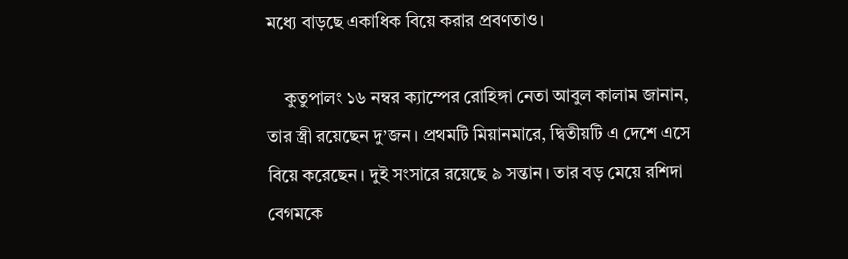মধ্যে বাড়ছে একাধিক বিয়ে করার প্রবণতাও।

    কুতুপালং ১৬ নম্বর ক্যাম্পের রোহিঙ্গা নেতা আবুল কালাম জানান, তার স্ত্রী রয়েছেন দু’জন। প্রথমটি মিয়ানমারে, দ্বিতীয়টি এ দেশে এসে বিয়ে করেছেন। দুই সংসারে রয়েছে ৯ সন্তান। তার বড় মেয়ে রশিদা বেগমকে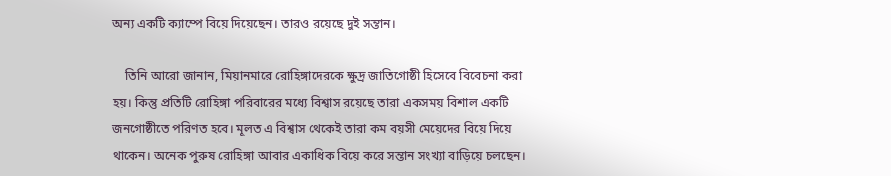অন্য একটি ক্যাম্পে বিয়ে দিয়েছেন। তারও রয়েছে দুই সন্তান।

    তিনি আরো জানান, মিয়ানমারে রোহিঙ্গাদেরকে ক্ষুদ্র জাতিগোষ্ঠী হিসেবে বিবেচনা করা হয়। কিন্তু প্রতিটি রোহিঙ্গা পরিবারের মধ্যে বিশ্বাস রয়েছে তারা একসময় বিশাল একটি জনগোষ্ঠীতে পরিণত হবে। মূলত এ বিশ্বাস থেকেই তারা কম বয়সী মেয়েদের বিয়ে দিয়ে থাকেন। অনেক পুরুষ রোহিঙ্গা আবার একাধিক বিয়ে করে সন্তান সংখ্যা বাড়িয়ে চলছেন।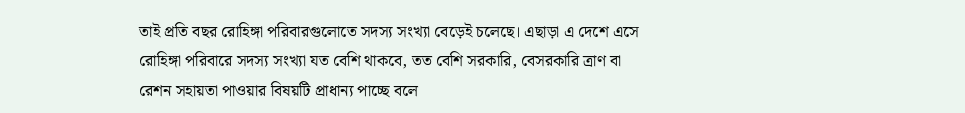তাই প্রতি বছর রোহিঙ্গা পরিবারগুলোতে সদস্য সংখ্যা বেড়েই চলেছে। এছাড়া এ দেশে এসে রোহিঙ্গা পরিবারে সদস্য সংখ্যা যত বেশি থাকবে, তত বেশি সরকারি, বেসরকারি ত্রাণ বা রেশন সহায়তা পাওয়ার বিষয়টি প্রাধান্য পাচ্ছে বলে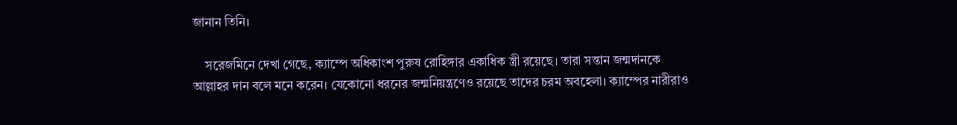জানান তিনি।

    সরেজমিনে দেখা গেছে, ক্যাম্পে অধিকাংশ পুরুষ রোহিঙ্গার একাধিক স্ত্রী রয়েছে। তারা সন্তান জন্মদানকে আল্লাহর দান বলে মনে করেন। যেকোনো ধরনের জন্মনিয়ন্ত্রণেও রয়েছে তাদের চরম অবহেলা। ক্যাম্পের নারীরাও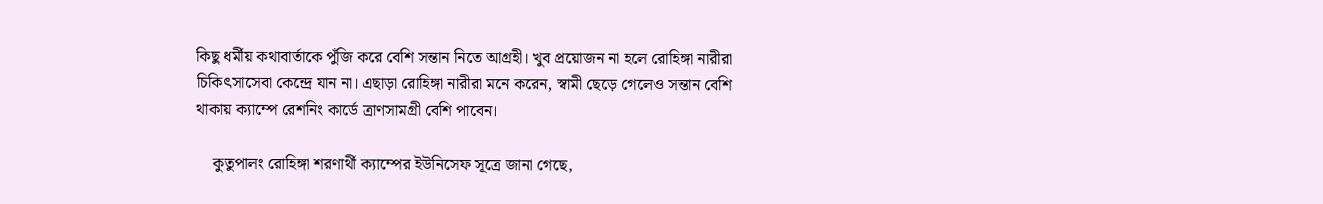কিছু ধর্মীয় কথাবার্তাকে পুঁজি করে বেশি সন্তান নিতে আগ্রহী। খুব প্রয়োজন না হলে রোহিঙ্গা নারীরা চিকিৎসাসেবা কেন্দ্রে যান না। এছাড়া রোহিঙ্গা নারীরা মনে করেন, স্বামী ছেড়ে গেলেও সন্তান বেশি থাকায় ক্যাম্পে রেশনিং কার্ডে ত্রাণসামগ্রী বেশি পাবেন।

    কুতুপালং রোহিঙ্গা শরণার্থী ক্যাম্পের ইউনিসেফ সূত্রে জানা গেছে,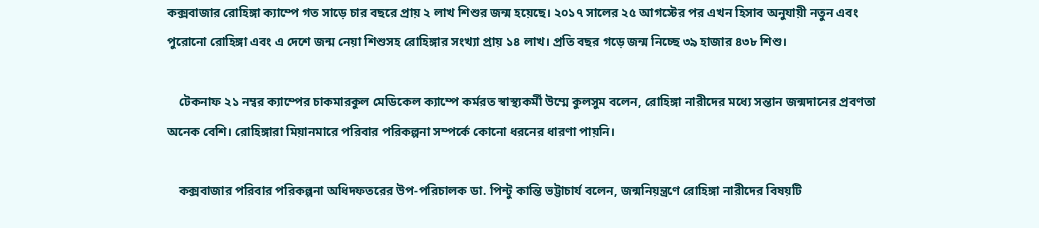কক্সবাজার রোহিঙ্গা ক্যাম্পে গত সাড়ে চার বছরে প্রায় ২ লাখ শিশুর জন্ম হয়েছে। ২০১৭ সালের ২৫ আগস্টের পর এখন হিসাব অনুযায়ী নতুন এবং পুরোনো রোহিঙ্গা এবং এ দেশে জন্ম নেয়া শিশুসহ রোহিঙ্গার সংখ্যা প্রায় ১৪ লাখ। প্রতি বছর গড়ে জন্ম নিচ্ছে ৩৯ হাজার ৪৩৮ শিশু।

    টেকনাফ ২১ নম্বর ক্যাম্পের চাকমারকুল মেডিকেল ক্যাম্পে কর্মরত স্বাস্থ্যকর্মী উম্মে কুলসুম বলেন, রোহিঙ্গা নারীদের মধ্যে সন্তান জন্মদানের প্রবণতা অনেক বেশি। রোহিঙ্গারা মিয়ানমারে পরিবার পরিকল্পনা সম্পর্কে কোনো ধরনের ধারণা পায়নি।

    কক্সবাজার পরিবার পরিকল্পনা অধিদফতরের উপ-পরিচালক ডা. পিন্টু কান্তি ভট্টাচার্য বলেন, জন্মনিয়ন্ত্রণে রোহিঙ্গা নারীদের বিষয়টি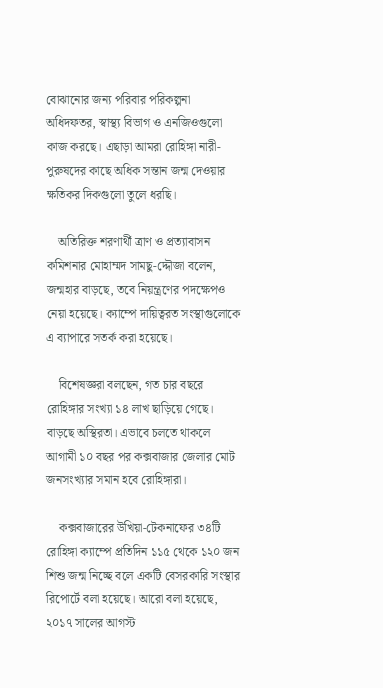বোঝানোর জন্য পরিবার পরিকল্পনা অধিদফতর, স্বাস্থ্য বিভাগ ও এনজিওগুলো কাজ করছে। এছাড়া আমরা রোহিঙ্গা নারী-পুরুষদের কাছে অধিক সন্তান জন্ম দেওয়ার ক্ষতিকর দিকগুলো তুলে ধরছি।

    অতিরিক্ত শরণার্থী ত্রাণ ও প্রত্যাবাসন কমিশনার মোহাম্মদ সামছু-দ্দৌজা বলেন, জন্মহার বাড়ছে, তবে নিয়ন্ত্রণের পদক্ষেপও নেয়া হয়েছে। ক্যাম্পে দায়িত্বরত সংস্থাগুলোকে এ ব্যাপারে সতর্ক করা হয়েছে।

    বিশেষজ্ঞরা বলছেন, গত চার বছরে রোহিঙ্গার সংখ্যা ১৪ লাখ ছাড়িয়ে গেছে। বাড়ছে অস্থিরতা। এভাবে চলতে থাকলে আগামী ১০ বছর পর কক্সবাজার জেলার মোট জনসংখ্যার সমান হবে রোহিঙ্গারা।

    কক্সবাজারের উখিয়া-টেকনাফের ৩৪টি রোহিঙ্গা ক্যাম্পে প্রতিদিন ১১৫ থেকে ১২০ জন শিশু জন্ম নিচ্ছে বলে একটি বেসরকারি সংস্থার রিপোর্টে বলা হয়েছে। আরো বলা হয়েছে, ২০১৭ সালের আগস্ট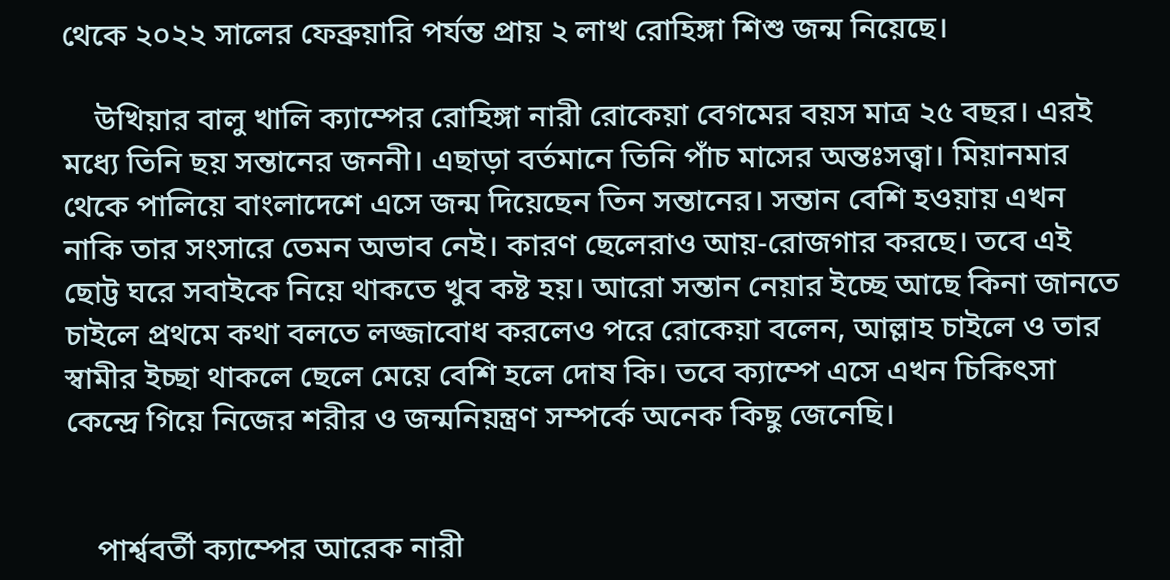থেকে ২০২২ সালের ফেব্রুয়ারি পর্যন্ত প্রায় ২ লাখ রোহিঙ্গা শিশু জন্ম নিয়েছে।

    উখিয়ার বালু খালি ক্যাম্পের রোহিঙ্গা নারী রোকেয়া বেগমের বয়স মাত্র ২৫ বছর। এরই মধ্যে তিনি ছয় সন্তানের জননী। এছাড়া বর্তমানে তিনি পাঁচ মাসের অন্তঃসত্ত্বা। মিয়ানমার থেকে পালিয়ে বাংলাদেশে এসে জন্ম দিয়েছেন তিন সন্তানের। সন্তান বেশি হওয়ায় এখন নাকি তার সংসারে তেমন অভাব নেই। কারণ ছেলেরাও আয়-রোজগার করছে। তবে এই ছোট্ট ঘরে সবাইকে নিয়ে থাকতে খুব কষ্ট হয়। আরো সন্তান নেয়ার ইচ্ছে আছে কিনা জানতে চাইলে প্রথমে কথা বলতে লজ্জাবোধ করলেও পরে রোকেয়া বলেন, আল্লাহ চাইলে ও তার স্বামীর ইচ্ছা থাকলে ছেলে মেয়ে বেশি হলে দোষ কি। তবে ক্যাম্পে এসে এখন চিকিৎসা কেন্দ্রে গিয়ে নিজের শরীর ও জন্মনিয়ন্ত্রণ সম্পর্কে অনেক কিছু জেনেছি।


    পার্শ্ববর্তী ক্যাম্পের আরেক নারী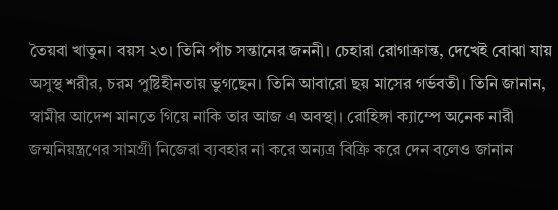তৈয়বা খাতুন। বয়স ২৩। তিনি পাঁচ সন্তানের জননী। চেহারা রোগাক্রান্ত, দেখেই বোঝা যায় অসুস্থ শরীর, চরম পুষ্টিহীনতায় ভুগছেন। তিনি আবারো ছয় মাসের গর্ভবতী। তিনি জানান, স্বামীর আদেশ মানতে গিয়ে নাকি তার আজ এ অবস্থা। রোহিঙ্গা ক্যাম্পে অনেক নারী জন্মনিয়ন্ত্রণের সামগ্রী নিজেরা ব্যবহার না করে অন্যত্র বিক্রি করে দেন বলেও জানান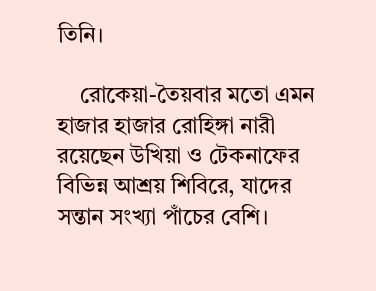তিনি।

    রোকেয়া-তৈয়বার মতো এমন হাজার হাজার রোহিঙ্গা নারী রয়েছেন উখিয়া ও টেকনাফের বিভিন্ন আশ্রয় শিবিরে, যাদের সন্তান সংখ্যা পাঁচের বেশি।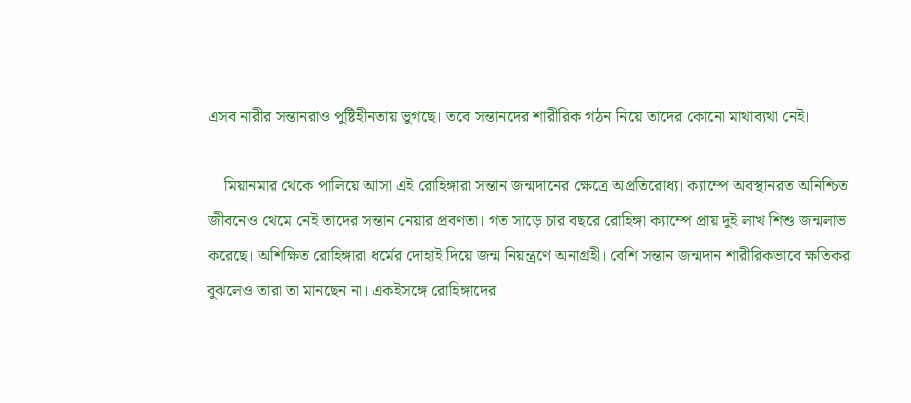এসব নারীর সন্তানরাও পুষ্টিহীনতায় ভুগছে। তবে সন্তানদের শারীরিক গঠন নিয়ে তাদের কোনো মাথাব্যথা নেই।

    মিয়ানমার থেকে পালিয়ে আসা এই রোহিঙ্গারা সন্তান জন্মদানের ক্ষেত্রে অপ্রতিরোধ্য। ক্যাম্পে অবস্থানরত অনিশ্চিত জীবনেও থেমে নেই তাদের সন্তান নেয়ার প্রবণতা। গত সাড়ে চার বছরে রোহিঙ্গা ক্যাম্পে প্রায় দুই লাখ শিশু জন্মলাভ করেছে। অশিক্ষিত রোহিঙ্গারা ধর্মের দোহাই দিয়ে জন্ম নিয়ন্ত্রণে অনাগ্রহী। বেশি সন্তান জন্মদান শারীরিকভাবে ক্ষতিকর বুঝলেও তারা তা মানছেন না। একইসঙ্গে রোহিঙ্গাদের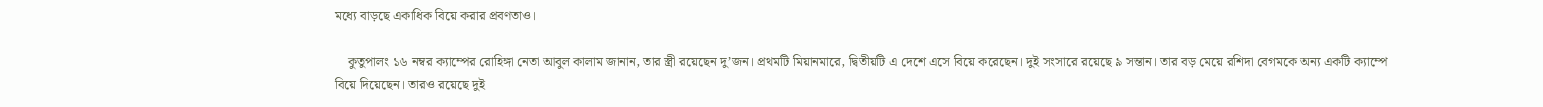মধ্যে বাড়ছে একাধিক বিয়ে করার প্রবণতাও।

    কুতুপালং ১৬ নম্বর ক্যাম্পের রোহিঙ্গা নেতা আবুল কালাম জানান, তার স্ত্রী রয়েছেন দু’জন। প্রথমটি মিয়ানমারে, দ্বিতীয়টি এ দেশে এসে বিয়ে করেছেন। দুই সংসারে রয়েছে ৯ সন্তান। তার বড় মেয়ে রশিদা বেগমকে অন্য একটি ক্যাম্পে বিয়ে দিয়েছেন। তারও রয়েছে দুই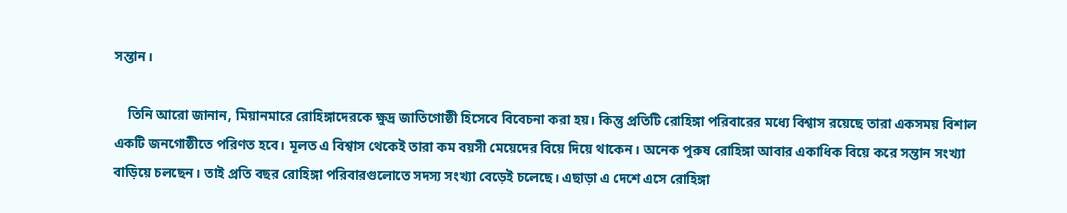সন্তান।

    তিনি আরো জানান, মিয়ানমারে রোহিঙ্গাদেরকে ক্ষুদ্র জাতিগোষ্ঠী হিসেবে বিবেচনা করা হয়। কিন্তু প্রতিটি রোহিঙ্গা পরিবারের মধ্যে বিশ্বাস রয়েছে তারা একসময় বিশাল একটি জনগোষ্ঠীতে পরিণত হবে। মূলত এ বিশ্বাস থেকেই তারা কম বয়সী মেয়েদের বিয়ে দিয়ে থাকেন। অনেক পুরুষ রোহিঙ্গা আবার একাধিক বিয়ে করে সন্তান সংখ্যা বাড়িয়ে চলছেন। তাই প্রতি বছর রোহিঙ্গা পরিবারগুলোতে সদস্য সংখ্যা বেড়েই চলেছে। এছাড়া এ দেশে এসে রোহিঙ্গা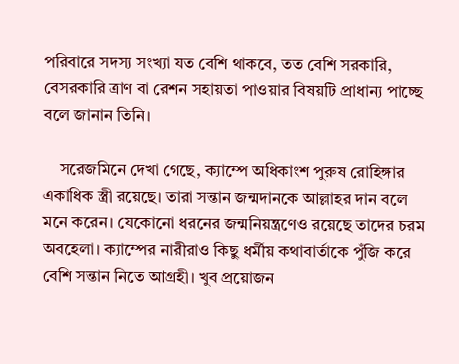পরিবারে সদস্য সংখ্যা যত বেশি থাকবে, তত বেশি সরকারি, বেসরকারি ত্রাণ বা রেশন সহায়তা পাওয়ার বিষয়টি প্রাধান্য পাচ্ছে বলে জানান তিনি।

    সরেজমিনে দেখা গেছে, ক্যাম্পে অধিকাংশ পুরুষ রোহিঙ্গার একাধিক স্ত্রী রয়েছে। তারা সন্তান জন্মদানকে আল্লাহর দান বলে মনে করেন। যেকোনো ধরনের জন্মনিয়ন্ত্রণেও রয়েছে তাদের চরম অবহেলা। ক্যাম্পের নারীরাও কিছু ধর্মীয় কথাবার্তাকে পুঁজি করে বেশি সন্তান নিতে আগ্রহী। খুব প্রয়োজন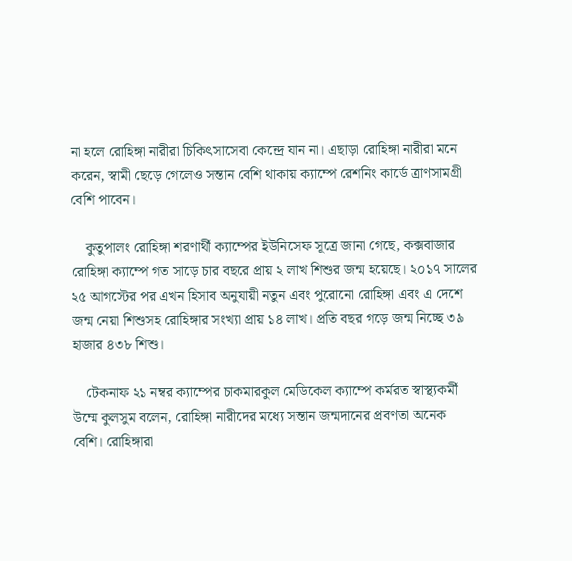না হলে রোহিঙ্গা নারীরা চিকিৎসাসেবা কেন্দ্রে যান না। এছাড়া রোহিঙ্গা নারীরা মনে করেন, স্বামী ছেড়ে গেলেও সন্তান বেশি থাকায় ক্যাম্পে রেশনিং কার্ডে ত্রাণসামগ্রী বেশি পাবেন।

    কুতুপালং রোহিঙ্গা শরণার্থী ক্যাম্পের ইউনিসেফ সূত্রে জানা গেছে, কক্সবাজার রোহিঙ্গা ক্যাম্পে গত সাড়ে চার বছরে প্রায় ২ লাখ শিশুর জন্ম হয়েছে। ২০১৭ সালের ২৫ আগস্টের পর এখন হিসাব অনুযায়ী নতুন এবং পুরোনো রোহিঙ্গা এবং এ দেশে জন্ম নেয়া শিশুসহ রোহিঙ্গার সংখ্যা প্রায় ১৪ লাখ। প্রতি বছর গড়ে জন্ম নিচ্ছে ৩৯ হাজার ৪৩৮ শিশু।

    টেকনাফ ২১ নম্বর ক্যাম্পের চাকমারকুল মেডিকেল ক্যাম্পে কর্মরত স্বাস্থ্যকর্মী উম্মে কুলসুম বলেন, রোহিঙ্গা নারীদের মধ্যে সন্তান জন্মদানের প্রবণতা অনেক বেশি। রোহিঙ্গারা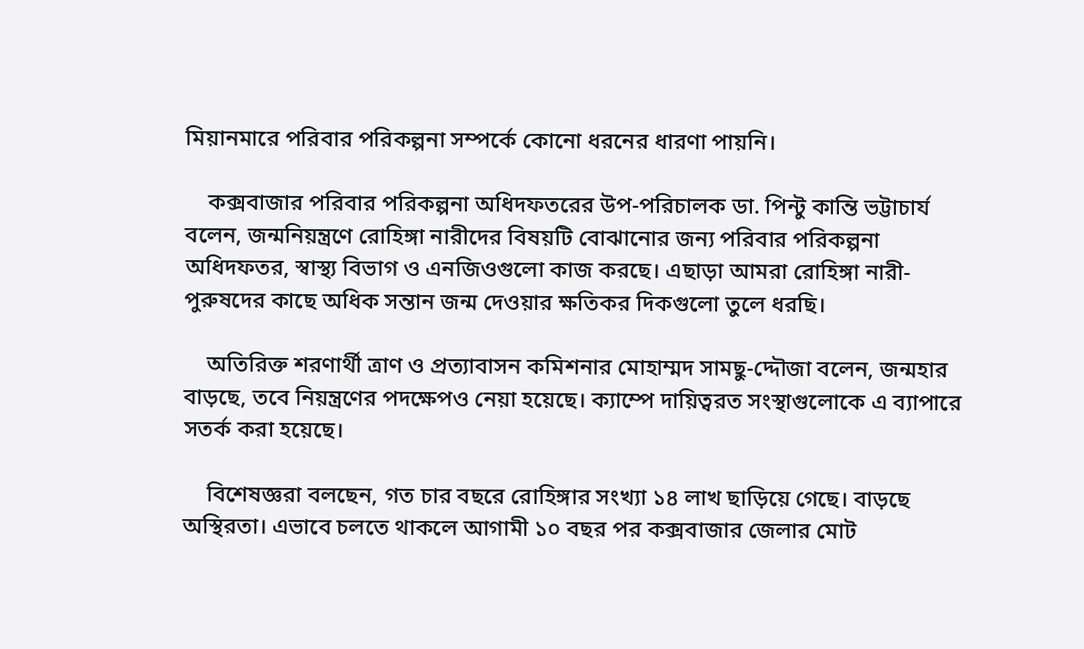মিয়ানমারে পরিবার পরিকল্পনা সম্পর্কে কোনো ধরনের ধারণা পায়নি।

    কক্সবাজার পরিবার পরিকল্পনা অধিদফতরের উপ-পরিচালক ডা. পিন্টু কান্তি ভট্টাচার্য বলেন, জন্মনিয়ন্ত্রণে রোহিঙ্গা নারীদের বিষয়টি বোঝানোর জন্য পরিবার পরিকল্পনা অধিদফতর, স্বাস্থ্য বিভাগ ও এনজিওগুলো কাজ করছে। এছাড়া আমরা রোহিঙ্গা নারী-পুরুষদের কাছে অধিক সন্তান জন্ম দেওয়ার ক্ষতিকর দিকগুলো তুলে ধরছি।

    অতিরিক্ত শরণার্থী ত্রাণ ও প্রত্যাবাসন কমিশনার মোহাম্মদ সামছু-দ্দৌজা বলেন, জন্মহার বাড়ছে, তবে নিয়ন্ত্রণের পদক্ষেপও নেয়া হয়েছে। ক্যাম্পে দায়িত্বরত সংস্থাগুলোকে এ ব্যাপারে সতর্ক করা হয়েছে।

    বিশেষজ্ঞরা বলছেন, গত চার বছরে রোহিঙ্গার সংখ্যা ১৪ লাখ ছাড়িয়ে গেছে। বাড়ছে অস্থিরতা। এভাবে চলতে থাকলে আগামী ১০ বছর পর কক্সবাজার জেলার মোট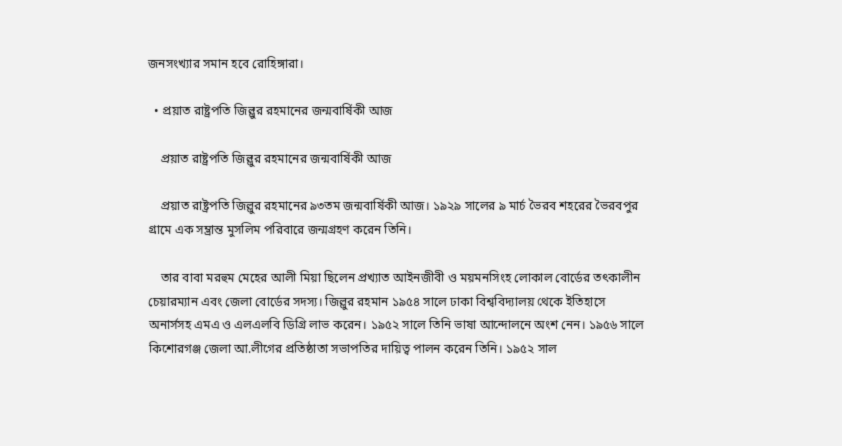জনসংখ্যার সমান হবে রোহিঙ্গারা।

  • প্রয়াত রাষ্ট্রপতি জিল্লুর রহমানের জন্মবার্ষিকী আজ

    প্রয়াত রাষ্ট্রপতি জিল্লুর রহমানের জন্মবার্ষিকী আজ

    প্রয়াত রাষ্ট্রপতি জিল্লুর রহমানের ৯৩তম জন্মবার্ষিকী আজ। ১৯২৯ সালের ৯ মার্চ ভৈরব শহরের ভৈরবপুর গ্রামে এক সম্ভ্রান্ত মুসলিম পরিবারে জন্মগ্রহণ করেন তিনি।

    তার বাবা মরহুম মেহের আলী মিয়া ছিলেন প্রখ্যাত আইনজীবী ও ময়মনসিংহ লোকাল বোর্ডের তৎকালীন চেয়ারম্যান এবং জেলা বোর্ডের সদস্য। জিল্লুর রহমান ১৯৫৪ সালে ঢাকা বিশ্ববিদ্যালয় থেকে ইতিহাসে অনার্সসহ এমএ ও এলএলবি ডিগ্রি লাভ করেন। ১৯৫২ সালে তিনি ভাষা আন্দোলনে অংশ নেন। ১৯৫৬ সালে কিশোরগঞ্জ জেলা আ.লীগের প্রতিষ্ঠাতা সভাপতির দায়িত্ব পালন করেন তিনি। ১৯৫২ সাল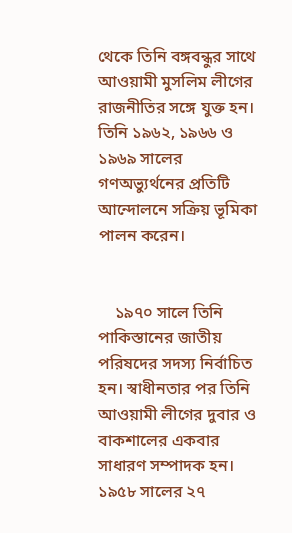থেকে তিনি বঙ্গবন্ধুর সাথে আওয়ামী মুসলিম লীগের রাজনীতির সঙ্গে যুক্ত হন। তিনি ১৯৬২, ১৯৬৬ ও ১৯৬৯ সালের গণঅভ্যুর্থনের প্রতিটি আন্দোলনে সক্রিয় ভূমিকা পালন করেন।


    ১৯৭০ সালে তিনি পাকিস্তানের জাতীয় পরিষদের সদস্য নির্বাচিত হন। স্বাধীনতার পর তিনি আওয়ামী লীগের দুবার ও বাকশালের একবার সাধারণ সম্পাদক হন। ১৯৫৮ সালের ২৭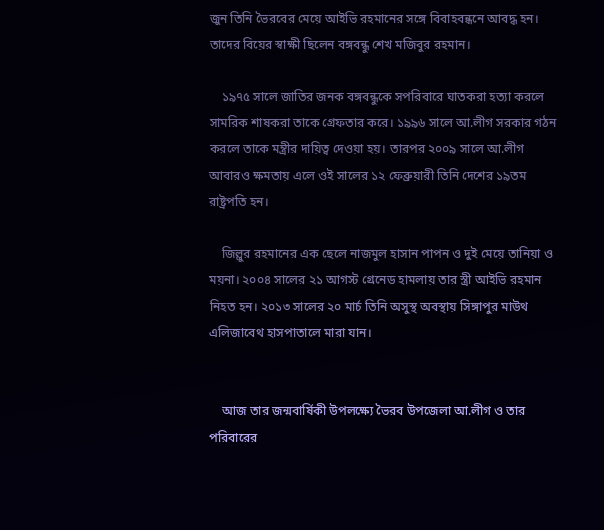জুন তিনি ভৈরবের মেয়ে আইভি রহমানের সঙ্গে বিবাহবন্ধনে আবদ্ধ হন। তাদের বিয়ের স্বাক্ষী ছিলেন বঙ্গবন্ধু শেখ মজিবুর রহমান।

    ১৯৭৫ সালে জাতির জনক বঙ্গবন্ধুকে সপরিবারে ঘাতকরা হত্যা করলে সামরিক শাষকরা তাকে গ্রেফতার করে। ১৯৯৬ সালে আ.লীগ সরকার গঠন করলে তাকে মন্ত্রীর দায়িত্ব দেওয়া হয়। তারপর ২০০৯ সালে আ.লীগ আবারও ক্ষমতায় এলে ওই সালের ১২ ফেব্রুয়ারী তিনি দেশের ১৯তম রাষ্ট্রপতি হন।

    জিল্লুর রহমানের এক ছেলে নাজমুল হাসান পাপন ও দুই মেয়ে তানিয়া ও ময়না। ২০০৪ সালের ২১ আগস্ট গ্রেনেড হামলায় তার স্ত্রী আইভি রহমান নিহত হন। ২০১৩ সালের ২০ মার্চ তিনি অসুস্থ অবস্থায় সিঙ্গাপুর মাউথ এলিজাবেথ হাসপাতালে মারা যান।


    আজ তার জন্মবার্ষিকী উপলক্ষ্যে ভৈরব উপজেলা আ.লীগ ও তার পরিবারের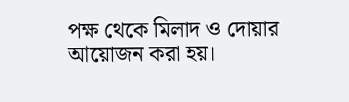পক্ষ থেকে মিলাদ ও দোয়ার আয়োজন করা হয়।